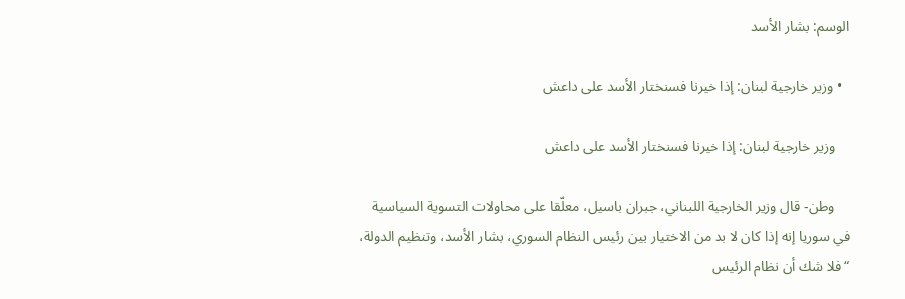الوسم: بشار الأسد

  • وزير خارجية لبنان: إذا خيرنا فسنختار الأسد على داعش

    وزير خارجية لبنان: إذا خيرنا فسنختار الأسد على داعش

    وطن- قال وزير الخارجية اللبناني، جبران باسيل، معلّقا على محاولات التسوية السياسية في سوريا إنه إذا كان لا بد من الاختيار بين رئيس النظام السوري، بشار الأسد، وتنظيم الدولة، “فلا شك أن نظام الرئيس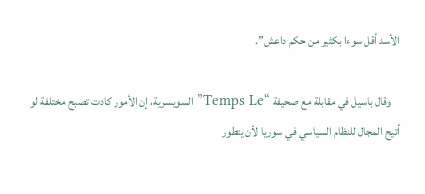الأسد أقل سوءا بكثير من حكم داعش”.

    وقال باسيل في مقابلة مع صحيفة “Temps Le” السويسرية، إن الأمور كادت تصبح مختلفة لو أتيح المجال للنظام السياسي في سوريا لأن يتطور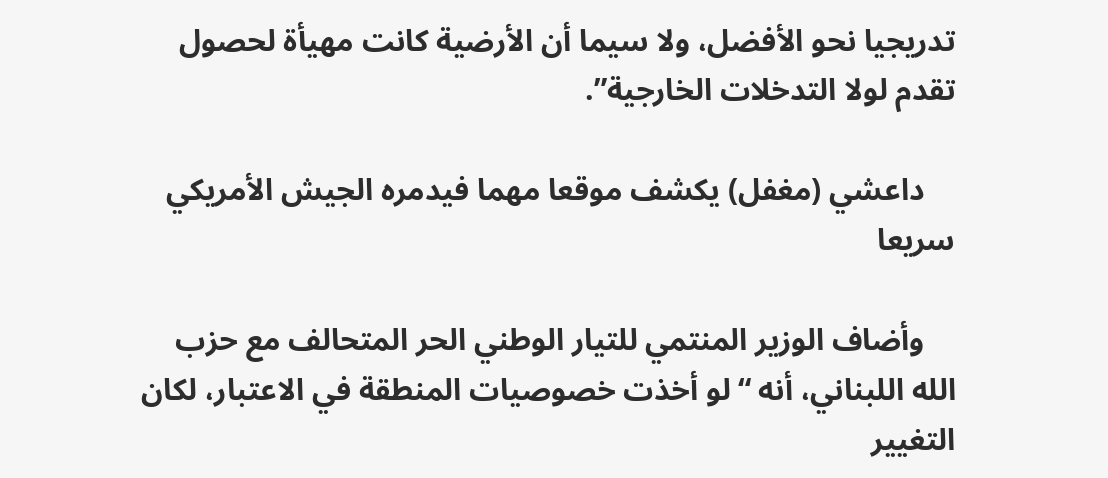تدريجيا نحو الأفضل، ولا سيما أن الأرضية كانت مهيأة لحصول تقدم لولا التدخلات الخارجية”.

    داعشي (مغفل) يكشف موقعا مهما فيدمره الجيش الأمريكي سريعا

    وأضاف الوزير المنتمي للتيار الوطني الحر المتحالف مع حزب الله اللبناني، أنه “لو أخذت خصوصيات المنطقة في الاعتبار، لكان التغيير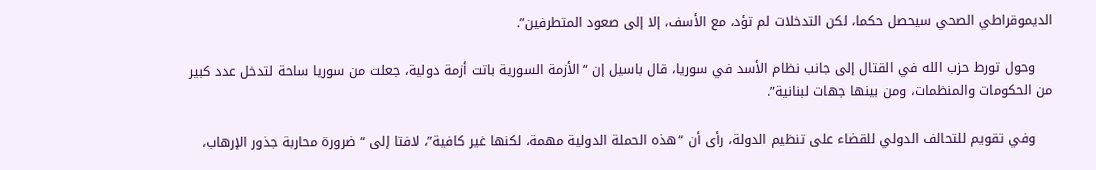الديموقراطي الصحي سيحصل حكما، لكن التدخلات لم تؤد، مع الأسف، إلا إلى صعود المتطرفين”.

    وحول تورط حزب الله في القتال إلى جانب نظام الأسد في سوريا، قال باسيل إن “الأزمة السورية باتت أزمة دولية، جعلت من سوريا ساحة لتدخل عدد كبير من الحكومات والمنظمات، ومن بينها جهات لبنانية”.

    وفي تقويم للتحالف الدولي للقضاء على تنظيم الدولة، رأى أن “هذه الحملة الدولية مهمة، لكنها غير كافية”، لافتا إلى “ضرورة محاربة جذور الإرهاب،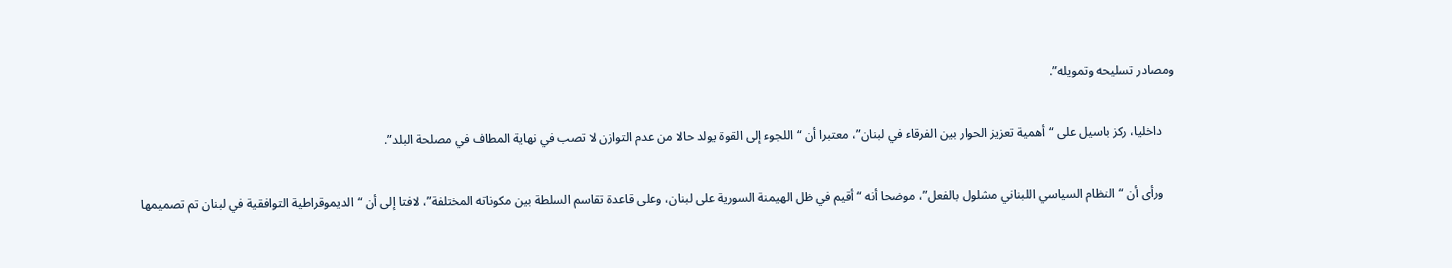ومصادر تسليحه وتمويله”.

    داخليا، ركز باسيل على “أهمية تعزيز الحوار بين الفرقاء في لبنان”، معتبرا أن “اللجوء إلى القوة يولد حالا من عدم التوازن لا تصب في نهاية المطاف في مصلحة البلد”.

    ورأى أن “النظام السياسي اللبناني مشلول بالفعل”، موضحا أنه “أقيم في ظل الهيمنة السورية على لبنان، وعلى قاعدة تقاسم السلطة بين مكوناته المختلفة”، لافتا إلى أن “الديموقراطية التوافقية في لبنان تم تصميمها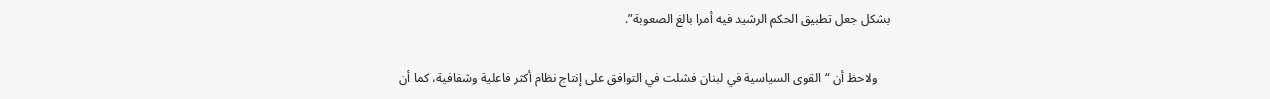بشكل جعل تطبيق الحكم الرشيد فيه أمرا بالغ الصعوبة”.

    ولاحظ أن “القوى السياسية في لبنان فشلت في التوافق على إنتاج نظام أكثر فاعلية وشفافية، كما أن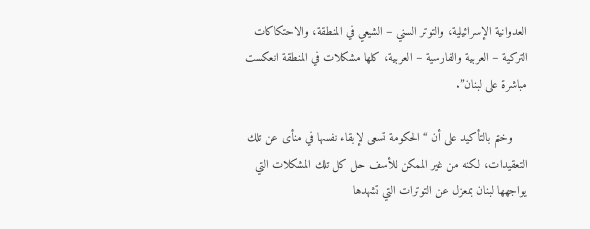العدوانية الإسرائيلية، والتوتر السني – الشيعي في المنطقة، والاحتكاكات التركية – العربية والفارسية – العربية، كلها مشكلات في المنطقة انعكست مباشرة على لبنان”.

    وختم بالتأكيد على أن “الحكومة تسعى لإبقاء نفسها في منأى عن تلك التعقيدات، لكنه من غير الممكن للأسف حل كل تلك المشكلات التي يواجهها لبنان بمعزل عن التوترات التي تشهدها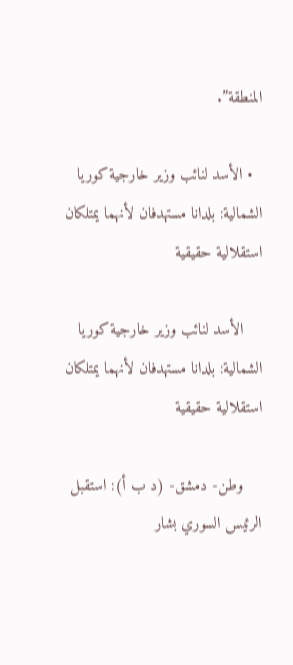المنطقة”.

  • الأسد لنائب وزير خارجية كوريا الشمالية: بلدانا مستهدفان لأنهما يمتلكان استقلالية حقيقية

    الأسد لنائب وزير خارجية كوريا الشمالية: بلدانا مستهدفان لأنهما يمتلكان استقلالية حقيقية

    وطن- دمشق- (د ب أ): استقبل الرئيس السوري بشار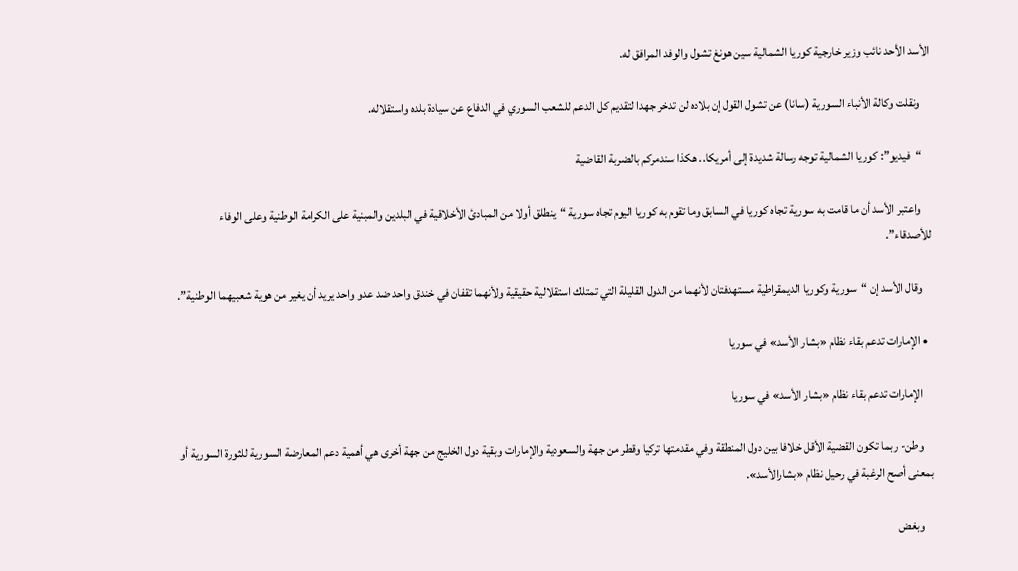الأسد الأحد نائب وزير خارجية كوريا الشمالية سين هونغ تشول والوفد المرافق له.

    ونقلت وكالة الأنباء السورية (سانا) عن تشول القول إن بلاده لن تدخر جهدا لتقديم كل الدعم للشعب السوري في الدفاع عن سيادة بلده واستقلاله.

    “فيديو”: كوريا الشمالية توجه رسالة شديدة إلى أمريكا.. هكذا سندمركم بالضربة القاضية

    واعتبر الأسد أن ما قامت به سورية تجاه كوريا في السابق وما تقوم به كوريا اليوم تجاه سورية “ينطلق أولا من المبادئ الأخلاقية في البلدين والمبنية على الكرامة الوطنية وعلى الوفاء للأصدقاء”.

    وقال الأسد إن “سورية وكوريا الديمقراطية مستهدفتان لأنهما من الدول القليلة التي تمتلك استقلالية حقيقية ولأنهما تقفان في خندق واحد ضد عدو واحد يريد أن يغير من هوية شعبيهما الوطنية”.

  • الإمارات تدعم بقاء نظام «بشار الأسد» في سوريا

    الإمارات تدعم بقاء نظام «بشار الأسد» في سوريا

    وطن- ربما تكون القضية الأقل خلافا بين دول المنطقة وفي مقدمتها تركيا وقطر من جهة والسعودية والإمارات وبقية دول الخليج من جهة أخرى هي أهمية دعم المعارضة السورية للثورة السورية أو بمعنى أصح الرغبة في رحيل نظام «بشارالأسد».

    وبغض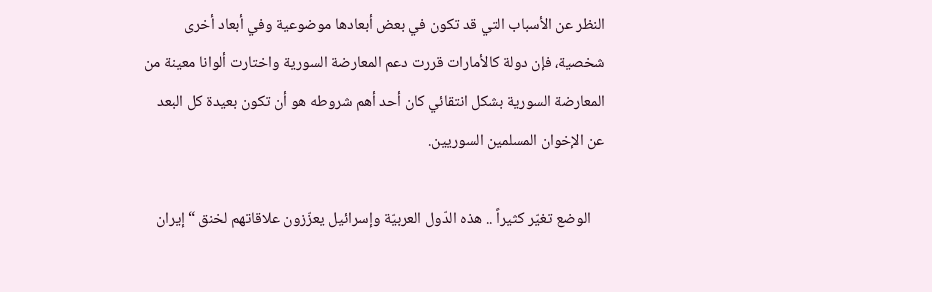النظر عن الأسباب التي قد تكون في بعض أبعادها موضوعية وفي أبعاد أخرى شخصية، فإن دولة كالأمارات قررت دعم المعارضة السورية واختارت ألوانا معينة من المعارضة السورية بشكل انتقائي كان أحد أهم شروطه هو أن تكون بعيدة كل البعد عن الإخوان المسلمين السوريين.

    الوضع تغيّر كثيراً .. هذه الدّول العربيّة وإسرائيل يعزّزون علاقاتهم لخنق “إيران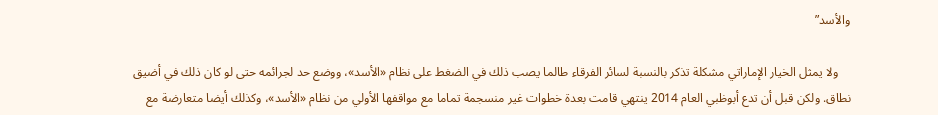والأسد”

    ولا يمثل الخيار الإماراتي مشكلة تذكر بالنسبة لسائر الفرقاء طالما يصب ذلك في الضغط على نظام «الأسد»، ووضع حد لجرائمه حتى لو كان ذلك في أضيق نطاق. ولكن قبل أن تدع أبوظبي العام 2014 ينتهي قامت بعدة خطوات غير منسجمة تماما مع مواقفها الأولي من نظام «الأسد»، وكذلك أيضا متعارضة مع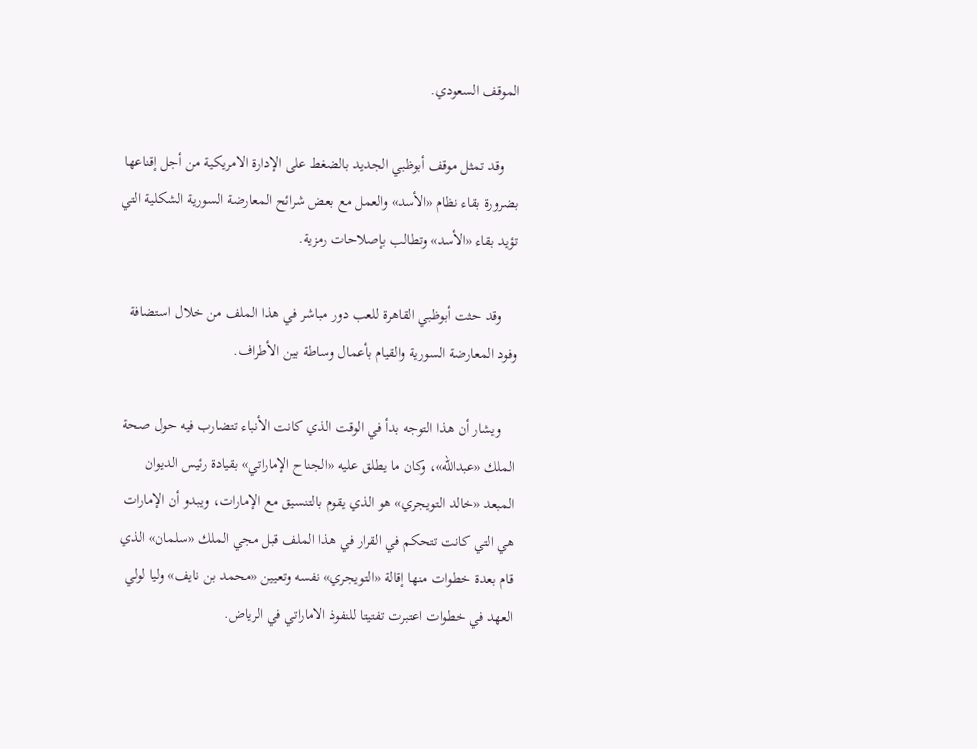الموقف السعودي.

    وقد تمثل موقف أبوظبي الجديد بالضغط على الإدارة الامريكية من أجل إقناعها بضرورة بقاء نظام «الأسد» والعمل مع بعض شرائح المعارضة السورية الشكلية التي تؤيد بقاء «الأسد» وتطالب بإصلاحات رمزية.

    وقد حثت أبوظبي القاهرة للعب دور مباشر في هذا الملف من خلال استضافة وفود المعارضة السورية والقيام بأعمال وساطة بين الأطراف.

    ويشار أن هذا التوجه بدأ في الوقت الذي كانت الأنباء تتضارب فيه حول صحة الملك «عبدالله»، وكان ما يطلق عليه «الجناح الإماراتي» بقيادة رئيس الديوان المبعد «خالد التويجري» هو الذي يقوم بالتنسيق مع الإمارات، ويبدو أن الإمارات هي التي كانت تتحكم في القرار في هذا الملف قبل مجي الملك «سلمان» الذي قام بعدة خطوات منها إقالة «التويجري» نفسه وتعيين «محمد بن نايف» وليا لولي العهد في خطوات اعتبرت تفتيتا للنفوذ الاماراتي في الرياض.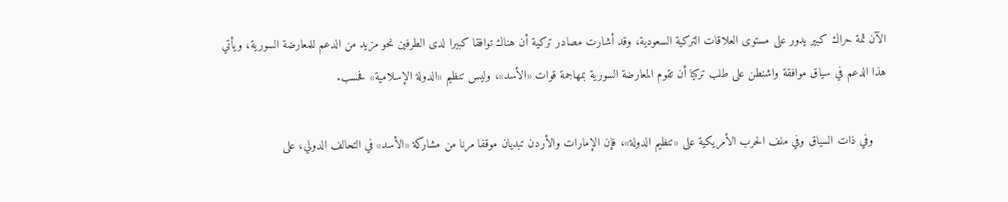الآن ثمة حراك كبير يدور على مستوى العلاقات التركية السعودية، وقد أشارت مصادر تركية أن هناك توافقا كبيرا لدى الطرفين نحو مزيد من الدعم للمعارضة السورية، ويأتي هذا الدعم في سياق موافقة واشنطن على طلب تركيا أن تقوم المعارضة السورية بمهاجمة قوات «الأسد»، وليس تنظيم «الدولة الإسلامية» فحسب.

    وفي ذات السياق وفي ملف الحرب الأمريكية على «تنظيم الدولة»، فإن الإمارات والأردن تبديان موقفا مرنا من مشاركة «الأسد» في التحالف الدولي، على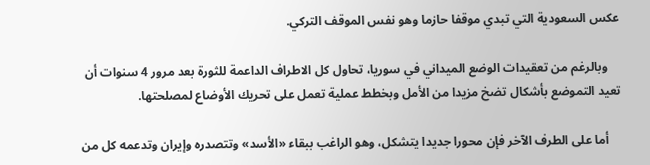عكس السعودية التي تبدي موقفا حازما وهو نفس الموقف التركي.

    وبالرغم من تعقيدات الوضع الميداني في سوريا، تحاول كل الاطراف الداعمة للثورة بعد مرور 4 سنوات أن تعيد التموضع بأشكال تضخ مزيدا من الأمل وبخطط عملية تعمل على تحريك الأوضاع لمصلحتها.

    أما على الطرف الآخر فإن محورا جديدا يتشكل، وهو الراغب ببقاء «الأسد» وتتصدره وإيران وتدعمه كل من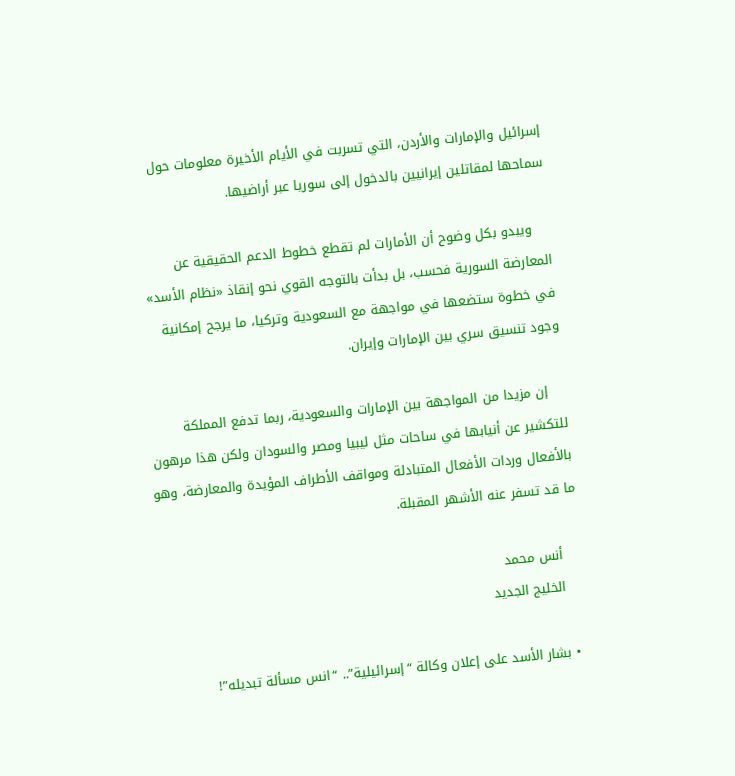إسرائيل والإمارات والأردن، التي تسربت في الأيام الأخيرة معلومات حول سماحها لمقاتلين إيرانيين بالدخول إلى سوريا عبر أراضيها.

    ويبدو بكل وضوح أن الأمارات لم تقطع خطوط الدعم الحقيقية عن المعارضة السورية فحسب، بل بدأت بالتوجه القوي نحو إنقاذ «نظام الأسد» في خطوة ستضعها في مواجهة مع السعودية وتركيا، ما يرجح إمكانية وجود تنسيق سري بين الإمارات وإيران.

    إن مزيدا من المواجهة بين الإمارات والسعودية، ربما تدفع المملكة للتكشير عن أنيابها في ساحات مثل ليبيا ومصر والسودان ولكن هذا مرهون بالأفعال وردات الأفعال المتبادلة ومواقف الأطراف المؤيدة والمعارضة، وهو ما قد تسفر عنه الأشهر المقبلة.

    أنس محمد
    الخليج الجديد

  • بشار الأسد على إعلان وكالة “إسرائيلية”.. “انس مسألة تبديله”!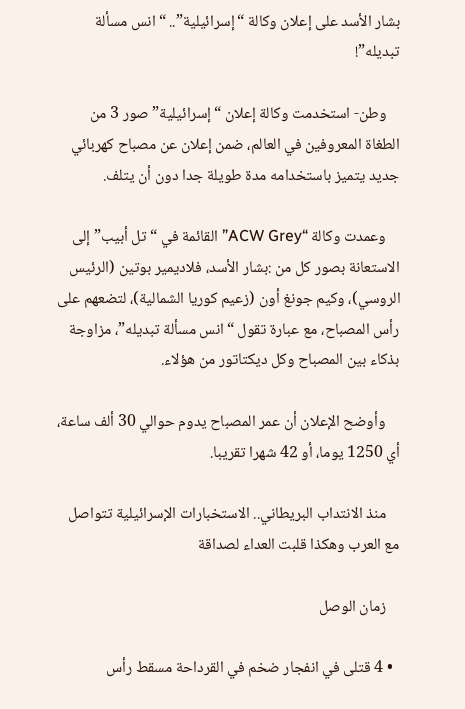بشار الأسد على إعلان وكالة “إسرائيلية”.. “انس مسألة تبديله”!

    وطن- استخدمت وكالة إعلان “إسرائيلية” صور 3 من الطغاة المعروفين في العالم، ضمن إعلان عن مصباح كهربائي جديد يتميز باستخدامه مدة طويلة جدا دون أن يتلف.

    وعمدت وكالة “ACW Grey” القائمة في “تل أبيب” إلى الاستعانة بصور كل من :بشار الأسد، فلاديمير بوتين (الرئيس الروسي)، وكيم جونغ أون (زعيم كوريا الشمالية)، لتضعهم على رأس المصباح، مع عبارة تقول “انس مسألة تبديله”، مزاوجة بذكاء بين المصباح وكل ديكتاتور من هؤلاء.

    وأوضح الإعلان أن عمر المصباح يدوم حوالي 30 ألف ساعة، أي 1250 يوما، أو 42 شهرا تقريبا.

    منذ الانتداب البريطاني.. الاستخبارات الإسرائيلية تتواصل مع العرب وهكذا قلبت العداء لصداقة

    زمان الوصل

  • 4 قتلى في انفجار ضخم في القرداحة مسقط رأس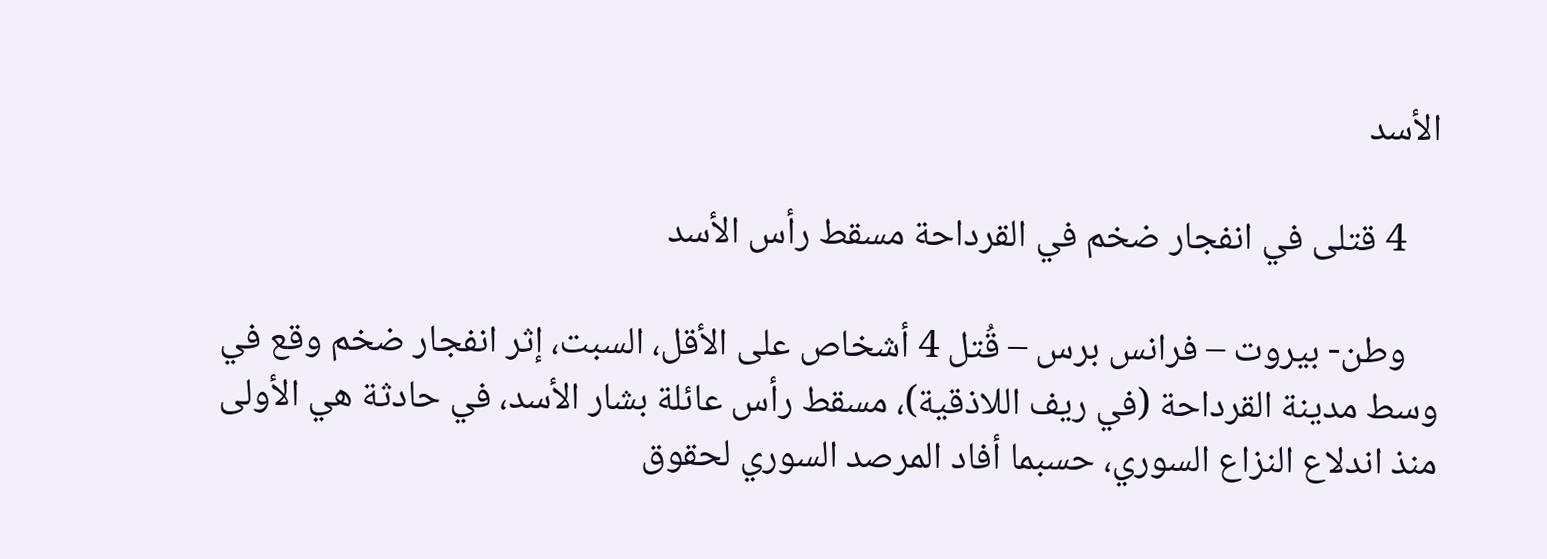الأسد

    4 قتلى في انفجار ضخم في القرداحة مسقط رأس الأسد

    وطن- بيروت – فرانس برس – قُتل 4 أشخاص على الأقل، السبت، إثر انفجار ضخم وقع في وسط مدينة القرداحة (في ريف اللاذقية)، مسقط رأس عائلة بشار الأسد، في حادثة هي الأولى منذ اندلاع النزاع السوري، حسبما أفاد المرصد السوري لحقوق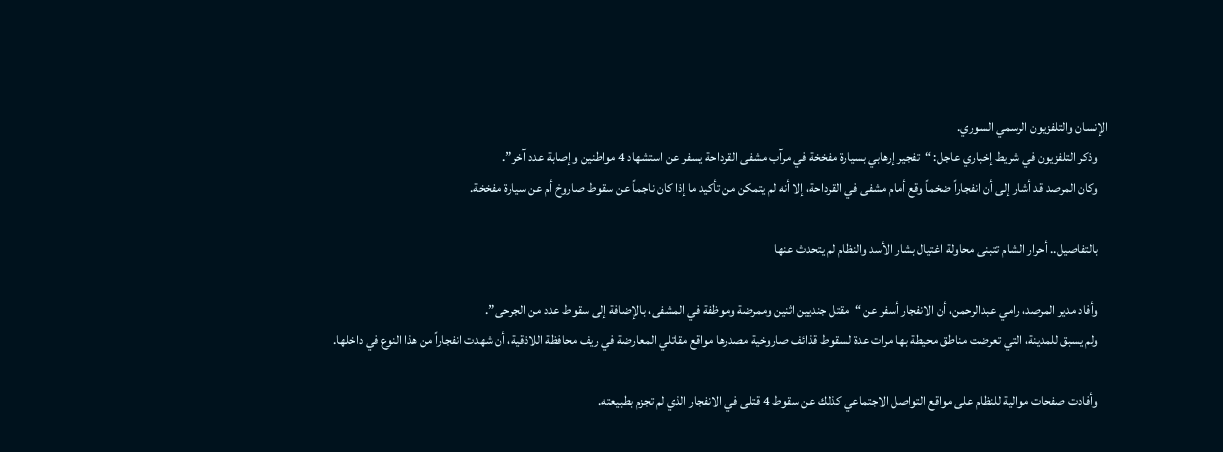الإنسان والتلفزيون الرسمي السوري.
    وذكر التلفزيون في شريط إخباري عاجل: “تفجير إرهابي بسيارة مفخخة في مرآب مشفى القرداحة يسفر عن استشهاد 4 مواطنين وإصابة عدد آخر”.
    وكان المرصد قد أشار إلى أن انفجاراً ضخماً وقع أمام مشفى في القرداحة، إلا أنه لم يتمكن من تأكيد ما إذا كان ناجماً عن سقوط صاروخ أم عن سيارة مفخخة.

    بالتفاصيل.. أحرار الشام تتبنى محاولة اغتيال بشار الأسد والنظام لم يتحدث عنها

    وأفاد مدير المرصد، رامي عبدالرحمن، أن الانفجار أسفر عن “مقتل جنديين اثنين وممرضة وموظفة في المشفى، بالإضافة إلى سقوط عدد من الجرحى”.
    ولم يسبق للمدينة، التي تعرضت مناطق محيطة بها مرات عدة لسقوط قذائف صاروخية مصدرها مواقع مقاتلي المعارضة في ريف محافظة اللاذقية، أن شهدت انفجاراً من هذا النوع في داخلها.

    وأفادت صفحات موالية للنظام على مواقع التواصل الاجتماعي كذلك عن سقوط 4 قتلى في الانفجار الذي لم تجزم بطبيعته.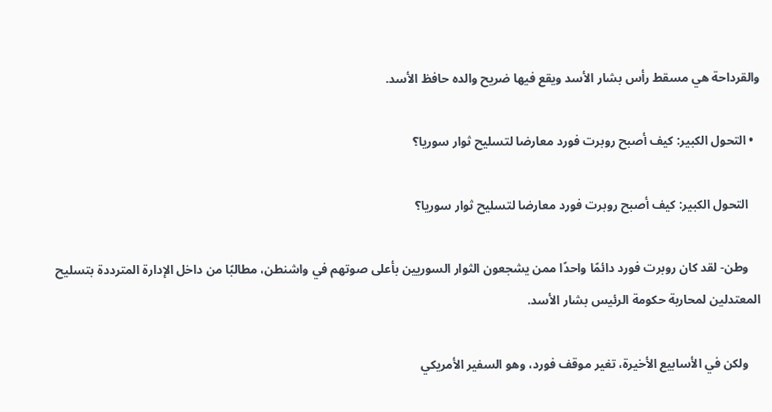والقرداحة هي مسقط رأس بشار الأسد ويقع فيها ضريح والده حافظ الأسد.

  • التحول الكبير: كيف أصبح روبرت فورد معارضا لتسليح ثوار سوريا؟

    التحول الكبير: كيف أصبح روبرت فورد معارضا لتسليح ثوار سوريا؟

    وطن- لقد كان روبرت فورد دائمًا واحدًا ممن يشجعون الثوار السوريين بأعلى صوتهم في واشنطن، مطالبًا من داخل الإدارة المترددة بتسليح المعتدلين لمحاربة حكومة الرئيس بشار الأسد.

    ولكن في الأسابيع الأخيرة، تغير موقف فورد، وهو السفير الأمريكي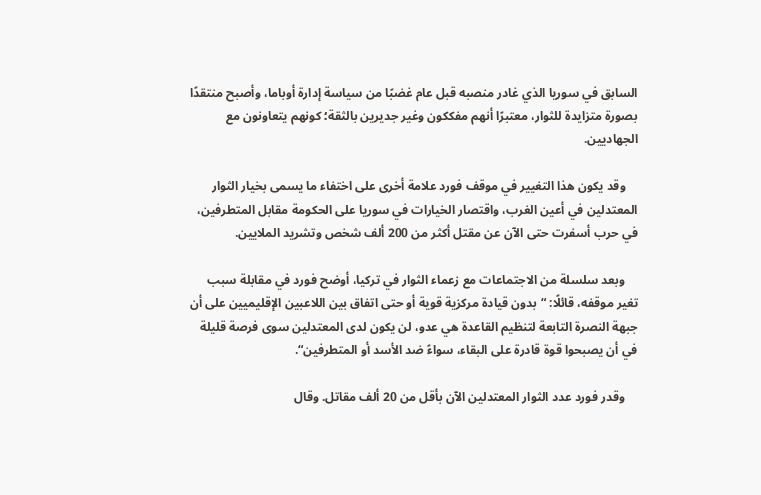السابق في سوريا الذي غادر منصبه قبل عام غضبًا من سياسة إدارة أوباما، وأصبح منتقدًا بصورة متزايدة للثوار، معتبرًا أنهم مفككون وغير جديرين بالثقة؛ كونهم يتعاونون مع الجهاديين.

    وقد يكون هذا التغيير في موقف فورد علامة أخرى على اختفاء ما يسمى بخيار الثوار المعتدلين في أعين الغرب، واقتصار الخيارات في سوريا على الحكومة مقابل المتطرفين، في حرب أسفرت حتى الآن عن مقتل أكثر من 200 ألف شخص وتشريد الملايين.

    وبعد سلسلة من الاجتماعات مع زعماء الثوار في تركيا، أوضح فورد في مقابلة سبب تغير موقفه، قائلًا: “بدون قيادة مركزية قوية أو حتى اتفاق بين اللاعبين الإقليميين على أن جبهة النصرة التابعة لتنظيم القاعدة هي عدو، لن يكون لدى المعتدلين سوى فرصة قليلة في أن يصبحوا قوة قادرة على البقاء، سواءً ضد الأسد أو المتطرفين“.

    وقدر فورد عدد الثوار المعتدلين الآن بأقل من 20 ألف مقاتل. وقال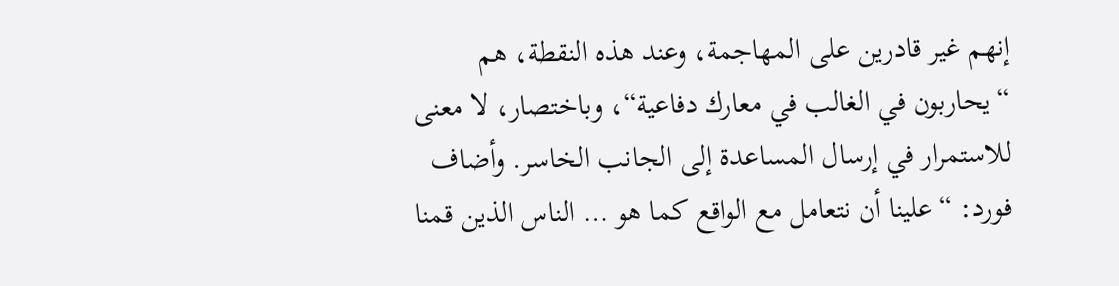إنهم غير قادرين على المهاجمة، وعند هذه النقطة، هم “يحاربون في الغالب في معارك دفاعية“، وباختصار، لا معنى للاستمرار في إرسال المساعدة إلى الجانب الخاسر. وأضاف فورد: “علينا أن نتعامل مع الواقع كما هو … الناس الذين قمنا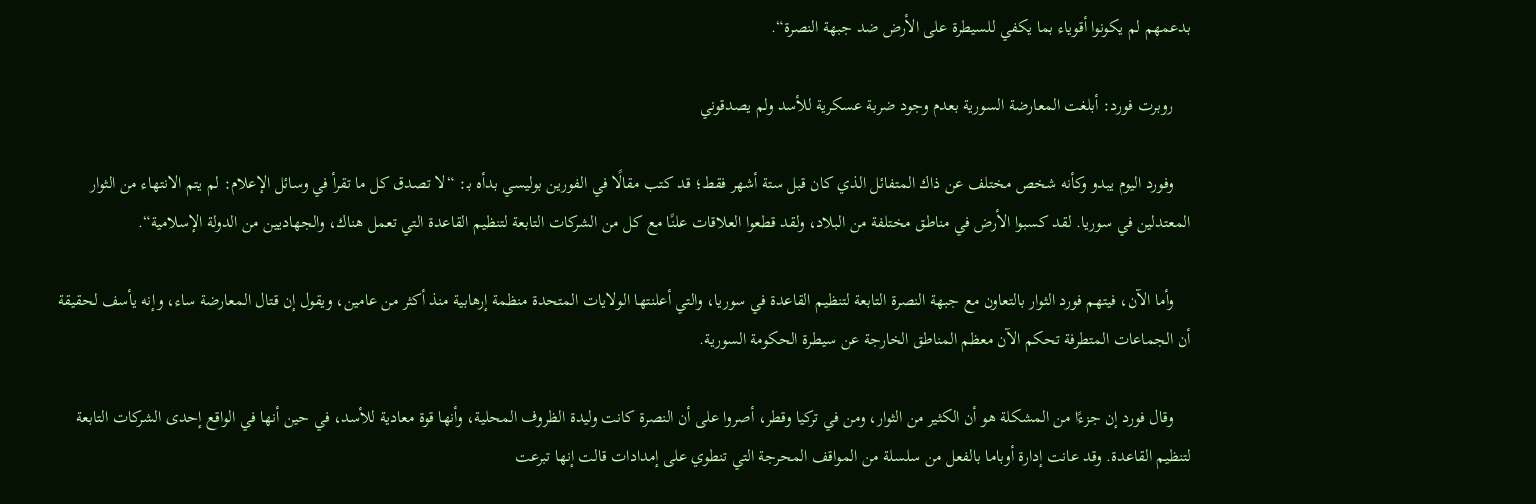بدعمهم لم يكونوا أقوياء بما يكفي للسيطرة على الأرض ضد جبهة النصرة“.

    روبرت فورد: أبلغت المعارضة السورية بعدم وجود ضربة عسكرية للأسد ولم يصدقوني

    وفورد اليوم يبدو وكأنه شخص مختلف عن ذاك المتفائل الذي كان قبل ستة أشهر فقط؛ قد كتب مقالًا في الفورين بوليسي بدأه بـ: “لا تصدق كل ما تقرأ في وسائل الإعلام: لم يتم الانتهاء من الثوار المعتدلين في سوريا. لقد كسبوا الأرض في مناطق مختلفة من البلاد، ولقد قطعوا العلاقات علنًا مع كل من الشركات التابعة لتنظيم القاعدة التي تعمل هناك، والجهاديين من الدولة الإسلامية“.

    وأما الآن، فيتهم فورد الثوار بالتعاون مع جبهة النصرة التابعة لتنظيم القاعدة في سوريا، والتي أعلنتها الولايات المتحدة منظمة إرهابية منذ أكثر من عامين، ويقول إن قتال المعارضة ساء، وإنه يأسف لحقيقة أن الجماعات المتطرفة تحكم الآن معظم المناطق الخارجة عن سيطرة الحكومة السورية.

    وقال فورد إن جزءًا من المشكلة هو أن الكثير من الثوار، ومن في تركيا وقطر، أصروا على أن النصرة كانت وليدة الظروف المحلية، وأنها قوة معادية للأسد، في حين أنها في الواقع إحدى الشركات التابعة لتنظيم القاعدة. وقد عانت إدارة أوباما بالفعل من سلسلة من المواقف المحرجة التي تنطوي على إمدادات قالت إنها تبرعت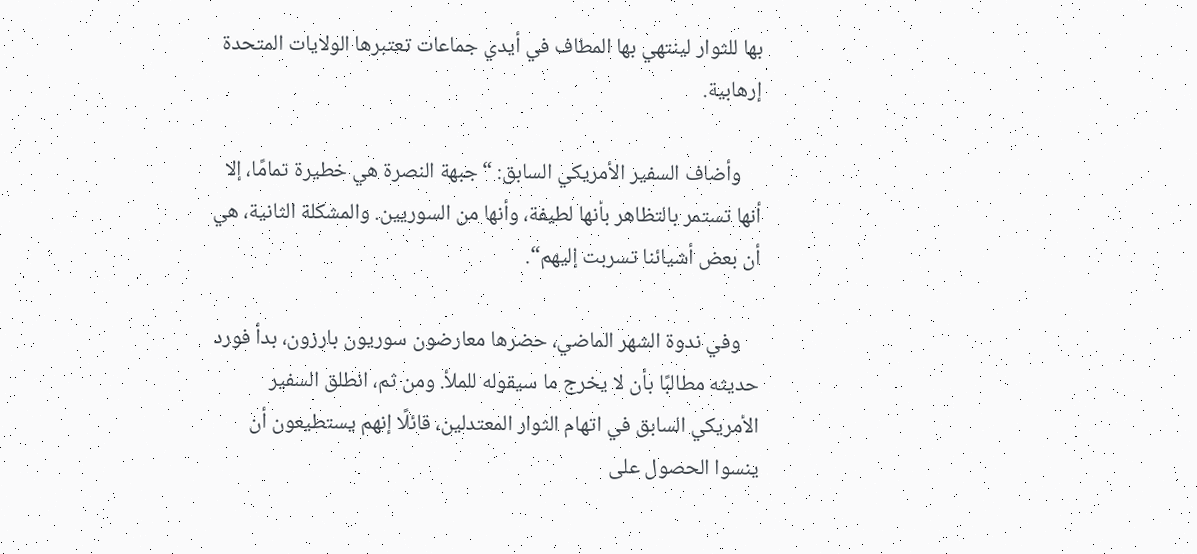بها للثوار لينتهي بها المطاف في أيدي جماعات تعتبرها الولايات المتحدة إرهابية.

    وأضاف السفير الأمريكي السابق: “جبهة النصرة هي خطيرة تمامًا، إلا أنها تستمر بالتظاهر بأنها لطيفة، وأنها من السوريين. والمشكلة الثانية، هي أن بعض أشيائنا تسربت إليهم“.

    وفي ندوة الشهر الماضي، حضرها معارضون سوريون بارزون، بدأ فورد حديثه مطالبًا بأن لا يخرج ما سيقوله للملأ. ومن ثم، انطلق السفير الأمريكي السابق في اتهام الثوار المعتدلين، قائلًا إنهم يستطيعون أن ينسوا الحصول على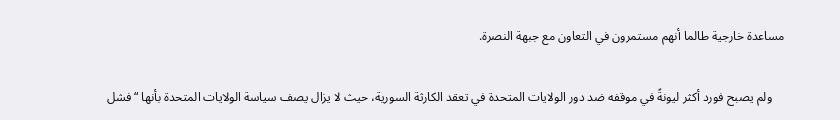مساعدة خارجية طالما أنهم مستمرون في التعاون مع جبهة النصرة.

    ولم يصبح فورد أكثر ليونةً في موقفه ضد دور الولايات المتحدة في تعقد الكارثة السورية، حيث لا يزال يصف سياسة الولايات المتحدة بأنها “فشل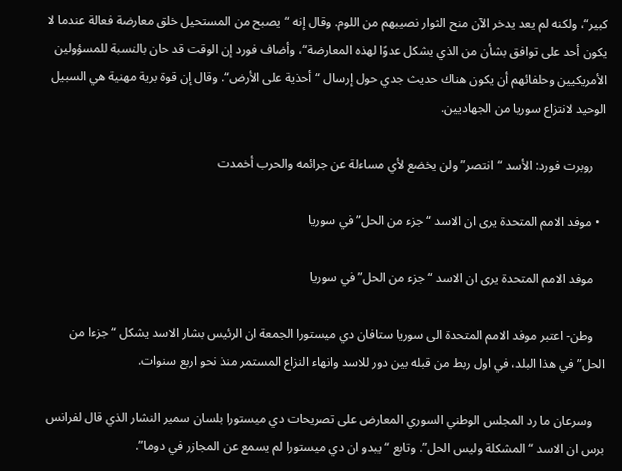كبير“، ولكنه لم يعد يدخر الآن منح الثوار نصيبهم من اللوم. وقال إنه “يصبح من المستحيل خلق معارضة فعالة عندما لا يكون أحد على توافق بشأن من الذي يشكل عدوًا لهذه المعارضة“، وأضاف فورد إن الوقت قد حان بالنسبة للمسؤولين الأمريكيين وحلفائهم أن يكون هناك حديث جدي حول إرسال “أحذية على الأرض“. وقال إن قوة برية مهنية هي السبيل الوحيد لانتزاع سوريا من الجهاديين.

    روبرت فورد: الأسد “انتصر” ولن يخضع لأي مساءلة عن جرائمه والحرب أخمدت

  • موفد الامم المتحدة يرى ان الاسد “جزء من الحل” في سوريا

    موفد الامم المتحدة يرى ان الاسد “جزء من الحل” في سوريا

    وطن- اعتبر موفد الامم المتحدة الى سوريا ستافان دي ميستورا الجمعة ان الرئيس بشار الاسد يشكل “جزءا من الحل” في هذا البلد، في اول ربط من قبله بين دور للاسد وانهاء النزاع المستمر منذ نحو اربع سنوات.

    وسرعان ما رد المجلس الوطني السوري المعارض على تصريحات دي ميستورا بلسان سمير النشار الذي قال لفرانس برس ان الاسد “المشكلة وليس الحل”. وتابع “يبدو ان دي ميستورا لم يسمع عن المجازر في دوما”.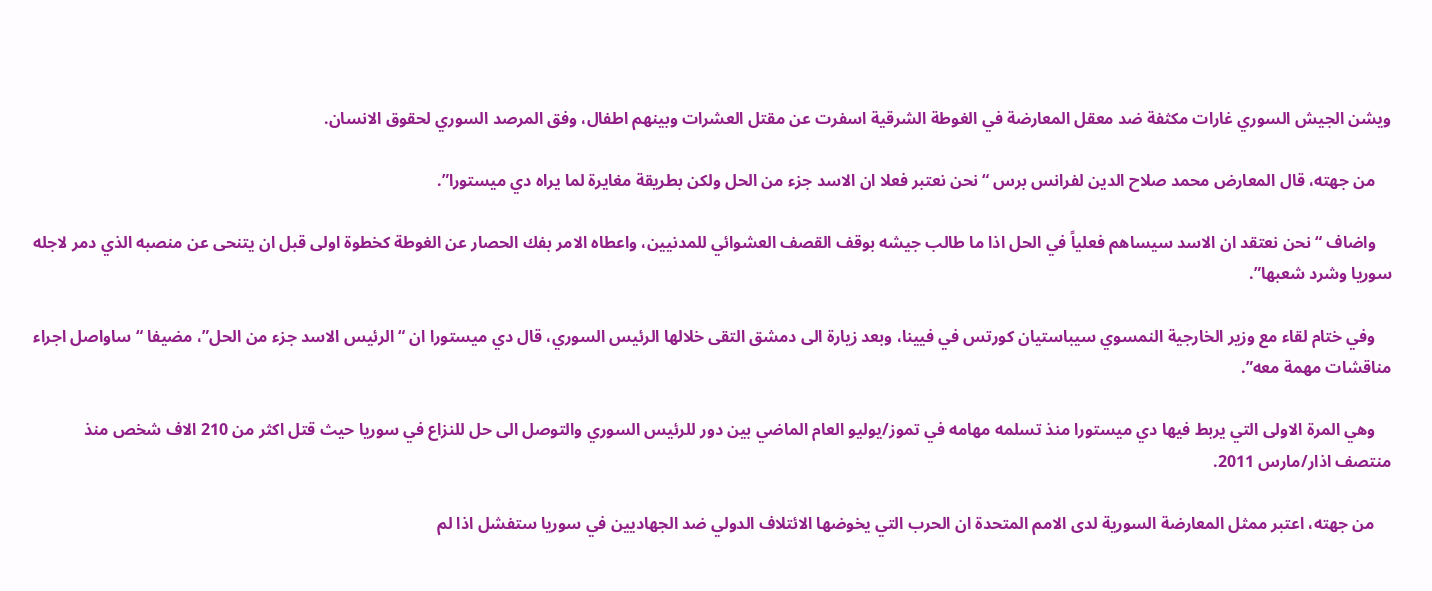ويشن الجيش السوري غارات مكثفة ضد معقل المعارضة في الغوطة الشرقية اسفرت عن مقتل العشرات وبينهم اطفال، وفق المرصد السوري لحقوق الانسان.

    من جهته، قال المعارض محمد صلاح الدين لفرانس برس “نحن نعتبر فعلا ان الاسد جزء من الحل ولكن بطريقة مغايرة لما يراه دي ميستورا”.

    واضاف “نحن نعتقد ان الاسد سيساهم فعلياً في الحل اذا ما طالب جيشه بوقف القصف العشوائي للمدنيين، واعطاه الامر بفك الحصار عن الغوطة كخطوة اولى قبل ان يتنحى عن منصبه الذي دمر لاجله سوريا وشرد شعبها”.

    وفي ختام لقاء مع وزير الخارجية النمسوي سيباستيان كورتس في فيينا، وبعد زيارة الى دمشق التقى خلالها الرئيس السوري، قال دي ميستورا ان “الرئيس الاسد جزء من الحل”، مضيفا “ساواصل اجراء مناقشات مهمة معه”.

    وهي المرة الاولى التي يربط فيها دي ميستورا منذ تسلمه مهامه في تموز/يوليو العام الماضي بين دور للرئيس السوري والتوصل الى حل للنزاع في سوريا حيث قتل اكثر من 210 الاف شخص منذ منتصف اذار/مارس 2011.

    من جهته، اعتبر ممثل المعارضة السورية لدى الامم المتحدة ان الحرب التي يخوضها الائتلاف الدولي ضد الجهاديين في سوريا ستفشل اذا لم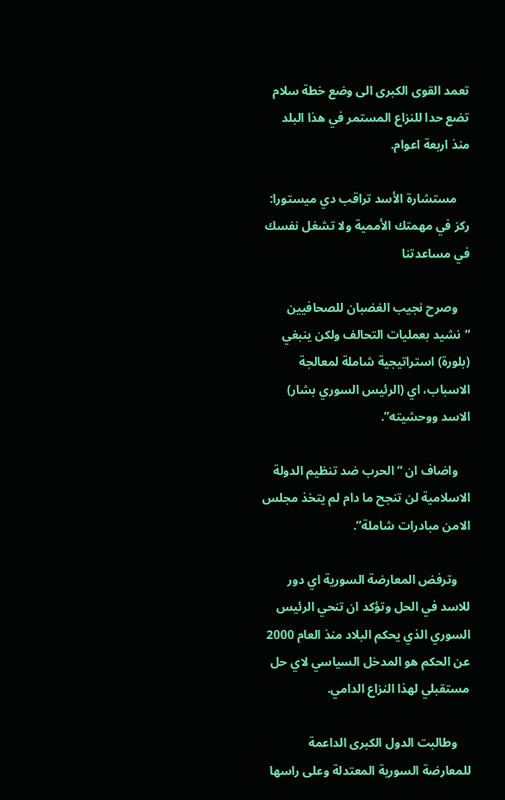تعمد القوى الكبرى الى وضع خطة سلام تضع حدا للنزاع المستمر في هذا البلد منذ اربعة اعوام.

    مستشارة الأسد تراقب دي ميستورا: ركز في مهمتك الأممية ولا تشغل نفسك في مساعدتنا

    وصرح نجيب الغضبان للصحافيين “نشيد بعمليات التحالف ولكن ينبغي (بلورة) استراتيجية شاملة لمعالجة الاسباب، اي (الرئيس السوري بشار) الاسد ووحشيته”.

    واضاف ان “الحرب ضد تنظيم الدولة الاسلامية لن تنجح ما دام لم يتخذ مجلس الامن مبادرات شاملة”.

    وترفض المعارضة السورية اي دور للاسد في الحل وتؤكد ان تنحي الرئيس السوري الذي يحكم البلاد منذ العام 2000 عن الحكم هو المدخل السياسي لاي حل مستقبلي لهذا النزاع الدامي.

    وطالبت الدول الكبرى الداعمة للمعارضة السورية المعتدلة وعلى راسها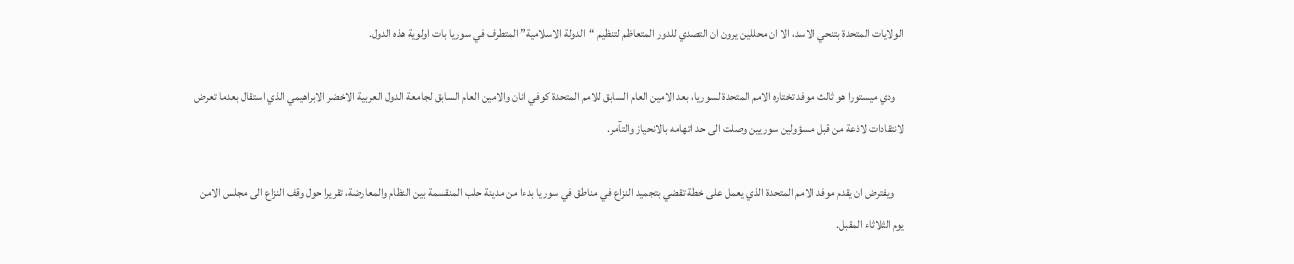الولايات المتحدة بتنحي الاسد، الا ان محللين يرون ان التصدي للدور المتعاظم لتنظيم “الدولة الاسلامية” المتطرف في سوريا بات اولوية هذه الدول.

    ودي ميستورا هو ثالث موفد تختاره الامم المتحدة لسوريا، بعد الامين العام السابق للامم المتحدة كوفي انان والامين العام السابق لجامعة الدول العربية الاخضر الابراهيمي الذي استقال بعدما تعرض لانتقادات لاذعة من قبل مسؤولين سوريين وصلت الى حد اتهامه بالانحياز والتآمر.

    ويفترض ان يقدم موفد الامم المتحدة الذي يعمل على خطة تقضي بتجميد النزاع في مناطق في سوريا بدءا من مدينة حلب المنقسمة بين النظام والمعارضة، تقريرا حول وقف النزاع الى مجلس الامن يوم الثلاثاء المقبل.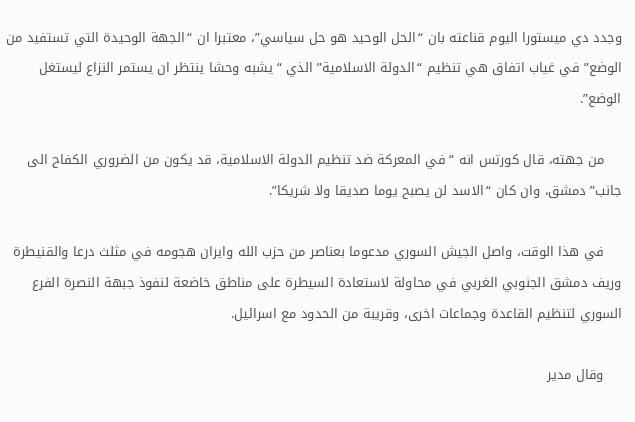وجدد دي ميستورا اليوم قناعته بان “الحل الوحيد هو حل سياسي”، معتبرا ان “الجهة الوحيدة التي تستفيد من الوضع” في غياب اتفاق هي تنظيم “الدولة الاسلامية” الذي “يشبه وحشا ينتظر ان يستمر النزاع ليستغل الوضع”.

    من جهته، قال كورتس انه “في المعركة ضد تنظيم الدولة الاسلامية، قد يكون من الضروري الكفاح الى جانب” دمشق، وان كان “الاسد لن يصبح يوما صديقا ولا شريكا”.

    في هذا الوقت، واصل الجيش السوري مدعوما بعناصر من حزب الله وايران هجومه في مثلث درعا والقنيطرة وريف دمشق الجنوبي الغربي في محاولة لاستعادة السيطرة على مناطق خاضعة لنفوذ جبهة النصرة الفرع السوري لتنظيم القاعدة وجماعات اخرى، وقريبة من الحدود مع اسرائيل.

    وقال مدير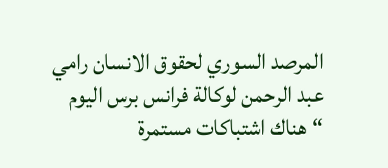المرصد السوري لحقوق الانسان رامي عبد الرحمن لوكالة فرانس برس اليوم “هناك اشتباكات مستمرة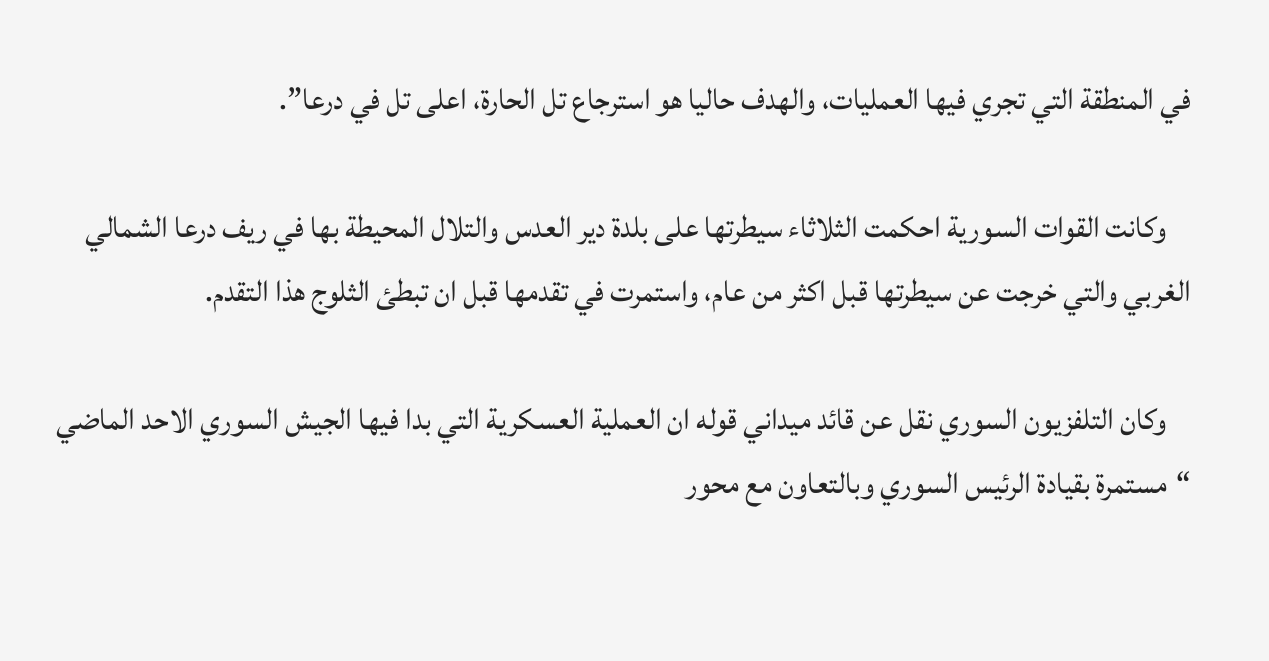في المنطقة التي تجري فيها العمليات، والهدف حاليا هو استرجاع تل الحارة، اعلى تل في درعا”.

    وكانت القوات السورية احكمت الثلاثاء سيطرتها على بلدة دير العدس والتلال المحيطة بها في ريف درعا الشمالي الغربي والتي خرجت عن سيطرتها قبل اكثر من عام، واستمرت في تقدمها قبل ان تبطئ الثلوج هذا التقدم.

    وكان التلفزيون السوري نقل عن قائد ميداني قوله ان العملية العسكرية التي بدا فيها الجيش السوري الاحد الماضي “مستمرة بقيادة الرئيس السوري وبالتعاون مع محور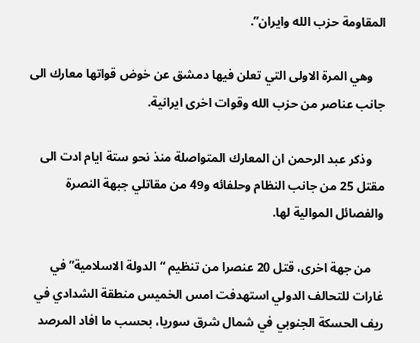المقاومة حزب الله وايران”.

    وهي المرة الاولى التي تعلن فيها دمشق عن خوض قواتها معارك الى جانب عناصر من حزب الله وقوات اخرى ايرانية.

    وذكر عبد الرحمن ان المعارك المتواصلة منذ نحو ستة ايام ادت الى مقتل 25 من جانب النظام وحلفائه و49 من مقاتلي جبهة النصرة والفصائل الموالية لها.

    من جهة اخرى، قتل 20 عنصرا من تنظيم “الدولة الاسلامية” في غارات للتحالف الدولي استهدفت امس الخميس منطقة الشدادي في ريف الحسكة الجنوبي في شمال شرق سوريا، بحسب ما افاد المرصد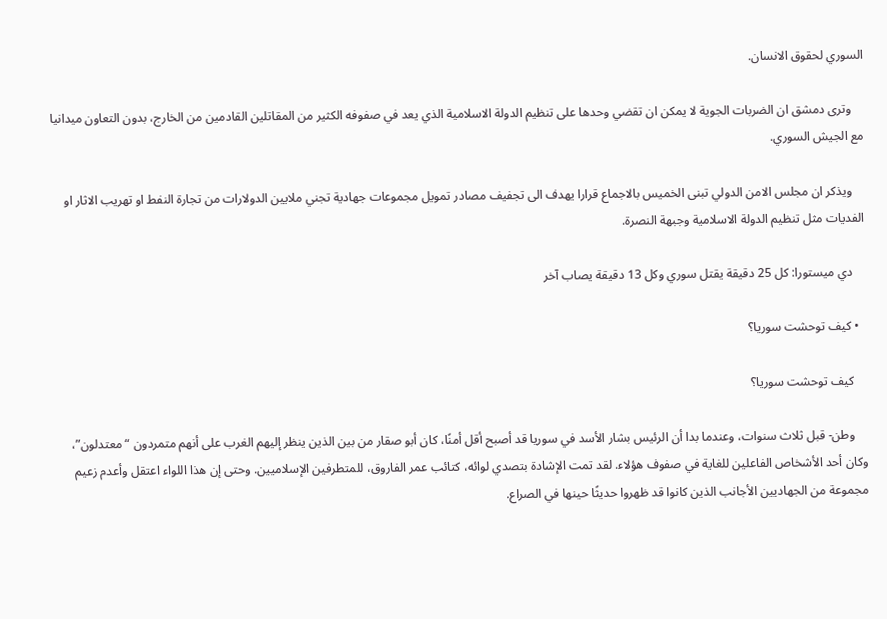السوري لحقوق الانسان.

    وترى دمشق ان الضربات الجوية لا يمكن ان تقضي وحدها على تنظيم الدولة الاسلامية الذي يعد في صفوفه الكثير من المقاتلين القادمين من الخارج، بدون التعاون ميدانيا مع الجيش السوري.

    ويذكر ان مجلس الامن الدولي تبنى الخميس بالاجماع قرارا يهدف الى تجفيف مصادر تمويل مجموعات جهادية تجني ملايين الدولارات من تجارة النفط او تهريب الاثار او الفديات مثل تنظيم الدولة الاسلامية وجبهة النصرة.

    دي ميستورا: كل 25 دقيقة يقتل سوري وكل 13 دقيقة يصاب آخر

  • كيف توحشت سوريا؟

    كيف توحشت سوريا؟

    وطن- قبل ثلاث سنوات، وعندما بدا أن الرئيس بشار الأسد في سوريا قد أصبح أقل أمنًا، كان أبو صقار من بين الذين ينظر إليهم الغرب على أنهم متمردون “معتدلون”، وكان أحد الأشخاص الفاعلين للغاية في صفوف هؤلاء. لقد تمت الإشادة بتصدي لوائه، كتائب عمر الفاروق، للمتطرفين الإسلاميين. وحتى إن هذا اللواء اعتقل وأعدم زعيم مجموعة من الجهاديين الأجانب الذين كانوا قد ظهروا حديثًا حينها في الصراع.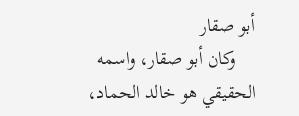أبو صقار
    وكان أبو صقار، واسمه الحقيقي هو خالد الحماد،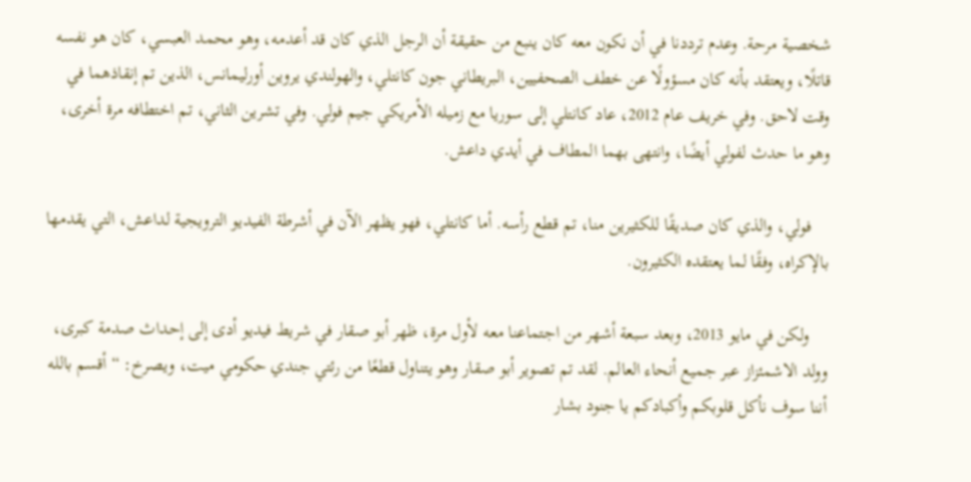شخصية مرحة. وعدم ترددنا في أن نكون معه كان ينبع من حقيقة أن الرجل الذي كان قد أعدمه، وهو محمد العبسي، كان هو نفسه قاتلًا، ويعتقد بأنه كان مسؤولًا عن خطف الصحفيين، البريطاني جون كانتلي، والهولندي يروين أورليمانس، الذين تم إنقاذهما في وقت لاحق. وفي خريف عام 2012، عاد كانتلي إلى سوريا مع زميله الأمريكي جيم فولي. وفي تشرين الثاني، تم اختطافه مرة أخرى، وهو ما حدث لفولي أيضًا، وانتهى بهما المطاف في أيدي داعش.

    فولي، والذي كان صديقًا للكثيرين منا، تم قطع رأسه. أما كانتلي، فهو يظهر الآن في أشرطة الفيديو الترويجية لداعش، التي يقدمها بالإكراه، وفقًا لما يعتقده الكثيرون.

    ولكن في مايو 2013، وبعد سبعة أشهر من اجتماعنا معه لأول مرة، ظهر أبو صقار في شريط فيديو أدى إلى إحداث صدمة كبرى، وولد الاشمئزاز عبر جميع أنحاء العالم. لقد تم تصوير أبو صقار وهو يتناول قطعًا من رئتي جندي حكومي ميت، ويصرخ: “أقسم بالله أننا سوف نأكل قلوبكم وأكبادكم يا جنود بشار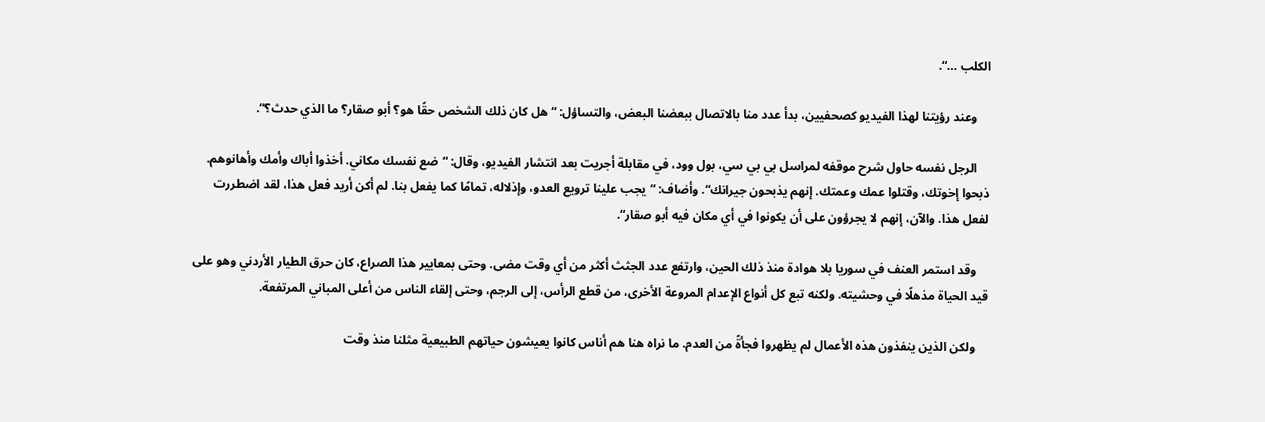الكلب …“.

    وعند رؤيتنا لهذا الفيديو كصحفيين، بدأ عدد منا بالاتصال ببعضنا البعض، والتساؤل: “هل كان ذلك الشخص حقًا هو؟ أبو صقار؟ ما الذي حدث؟“.

    الرجل نفسه حاول شرح موقفه لمراسل بي بي سي، بول وود، في مقابلة أجريت بعد انتشار الفيديو، وقال: “ضع نفسك مكاني. أخذوا أباك وأمك وأهانوهم. ذبحوا إخوتك، وقتلوا عمك وعمتك. إنهم يذبحون جيرانك“. وأضاف: “يجب علينا ترويع العدو، وإذلاله، تمامًا كما يفعل بنا. لم أكن أريد فعل هذا، لقد اضطررت لفعل هذا. والآن، إنهم لا يجرؤون على أن يكونوا في أي مكان فيه أبو صقار“.

    وقد استمر العنف في سوريا بلا هوادة منذ ذلك الحين، وارتفع عدد الجثث أكثر من أي وقت مضى. وحتى بمعايير هذا الصراع، كان حرق الطيار الأردني وهو على قيد الحياة مذهلًا في وحشيته. ولكنه تبع كل أنواع الإعدام المروعة الأخرى، من قطع الرأس، إلى الرجم، وحتى إلقاء الناس من أعلى المباني المرتفعة.

    ولكن الذين ينفذون هذه الأعمال لم يظهروا فجأةً من العدم. ما نراه هنا هم أناس كانوا يعيشون حياتهم الطبيعية مثلنا منذ وقت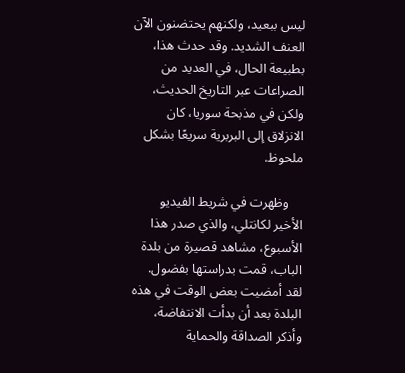ليس ببعيد، ولكنهم يحتضنون الآن العنف الشديد. وقد حدث هذا، بطبيعة الحال، في العديد من الصراعات عبر التاريخ الحديث، ولكن في مذبحة سوريا، كان الانزلاق إلى البربرية سريعًا بشكل ملحوظ.

    وظهرت في شريط الفيديو الأخير لكانتلي، والذي صدر هذا الأسبوع، مشاهد قصيرة من بلدة الباب، قمت بدراستها بفضول. لقد أمضيت بعض الوقت في هذه البلدة بعد أن بدأت الانتفاضة، وأذكر الصداقة والحماية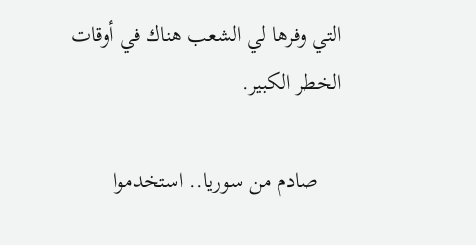التي وفرها لي الشعب هناك في أوقات الخطر الكبير.

    صادم من سوريا.. استخدموا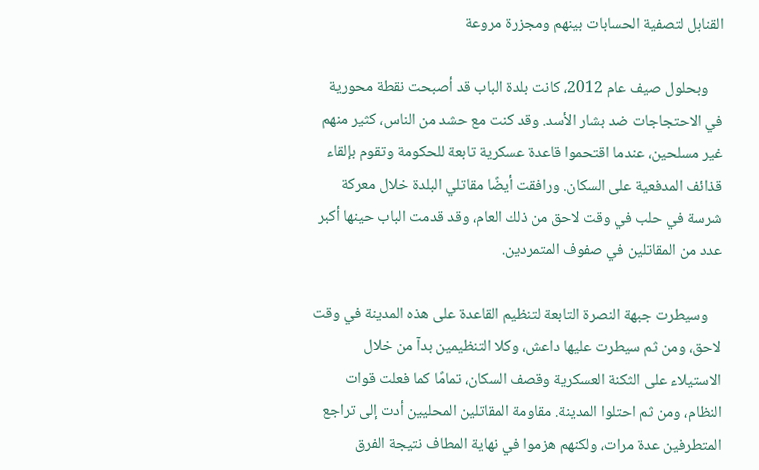القنابل لتصفية الحسابات بينهم ومجزرة مروعة

    وبحلول صيف عام 2012، كانت بلدة الباب قد أصبحت نقطة محورية في الاحتجاجات ضد بشار الأسد. وقد كنت مع حشد من الناس، كثير منهم غير مسلحين، عندما اقتحموا قاعدة عسكرية تابعة للحكومة وتقوم بإلقاء قذائف المدفعية على السكان. ورافقت أيضًا مقاتلي البلدة خلال معركة شرسة في حلب في وقت لاحق من ذلك العام، وقد قدمت الباب حينها أكبر عدد من المقاتلين في صفوف المتمردين.

    وسيطرت جبهة النصرة التابعة لتنظيم القاعدة على هذه المدينة في وقت لاحق، ومن ثم سيطرت عليها داعش، وكلا التنظيمين بدآ من خلال الاستيلاء على الثكنة العسكرية وقصف السكان، تمامًا كما فعلت قوات النظام، ومن ثم احتلوا المدينة. مقاومة المقاتلين المحليين أدت إلى تراجع المتطرفين عدة مرات، ولكنهم هزموا في نهاية المطاف نتيجة الفرق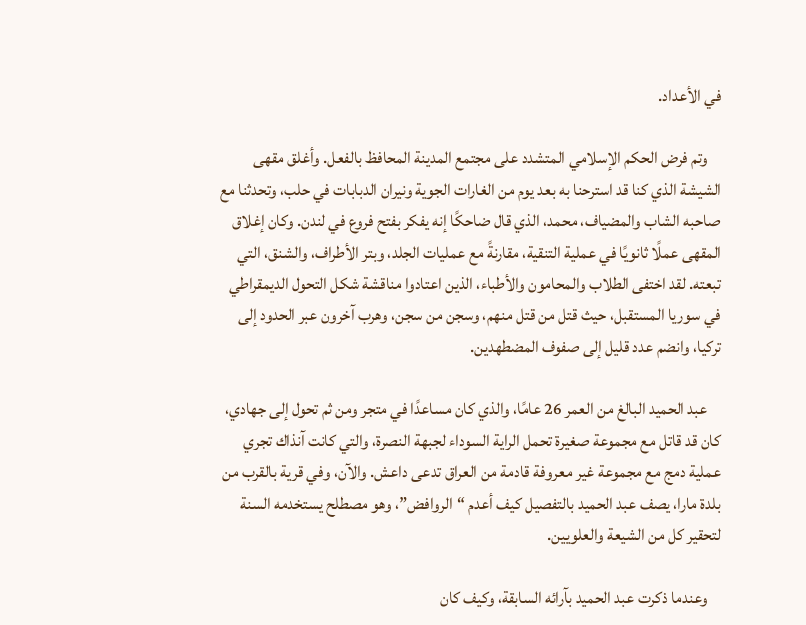في الأعداد.

    وتم فرض الحكم الإسلامي المتشدد على مجتمع المدينة المحافظ بالفعل. وأغلق مقهى الشيشة الذي كنا قد استرحنا به بعد يوم من الغارات الجوية ونيران الدبابات في حلب، وتحدثنا مع صاحبه الشاب والمضياف، محمد، الذي قال ضاحكًا إنه يفكر بفتح فروع في لندن. وكان إغلاق المقهى عملًا ثانويًا في عملية التنقية، مقارنةً مع عمليات الجلد، وبتر الأطراف، والشنق، التي تبعته. لقد اختفى الطلاب والمحامون والأطباء، الذين اعتادوا مناقشة شكل التحول الديمقراطي في سوريا المستقبل، حيث قتل من قتل منهم، وسجن من سجن، وهرب آخرون عبر الحدود إلى تركيا، وانضم عدد قليل إلى صفوف المضطهدين.

    عبد الحميد البالغ من العمر 26 عامًا، والذي كان مساعدًا في متجر ومن ثم تحول إلى جهادي، كان قد قاتل مع مجموعة صغيرة تحمل الراية السوداء لجبهة النصرة، والتي كانت آنذاك تجري عملية دمج مع مجموعة غير معروفة قادمة من العراق تدعى داعش. والآن، وفي قرية بالقرب من بلدة مارا، يصف عبد الحميد بالتفصيل كيف أعدم “الروافض”، وهو مصطلح يستخدمه السنة لتحقير كل من الشيعة والعلويين.

    وعندما ذكرت عبد الحميد بآرائه السابقة، وكيف كان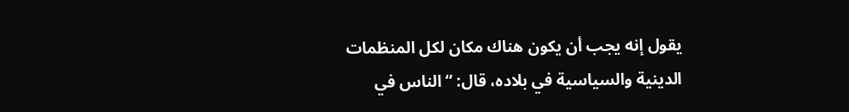يقول إنه يجب أن يكون هناك مكان لكل المنظمات الدينية والسياسية في بلاده، قال: “الناس في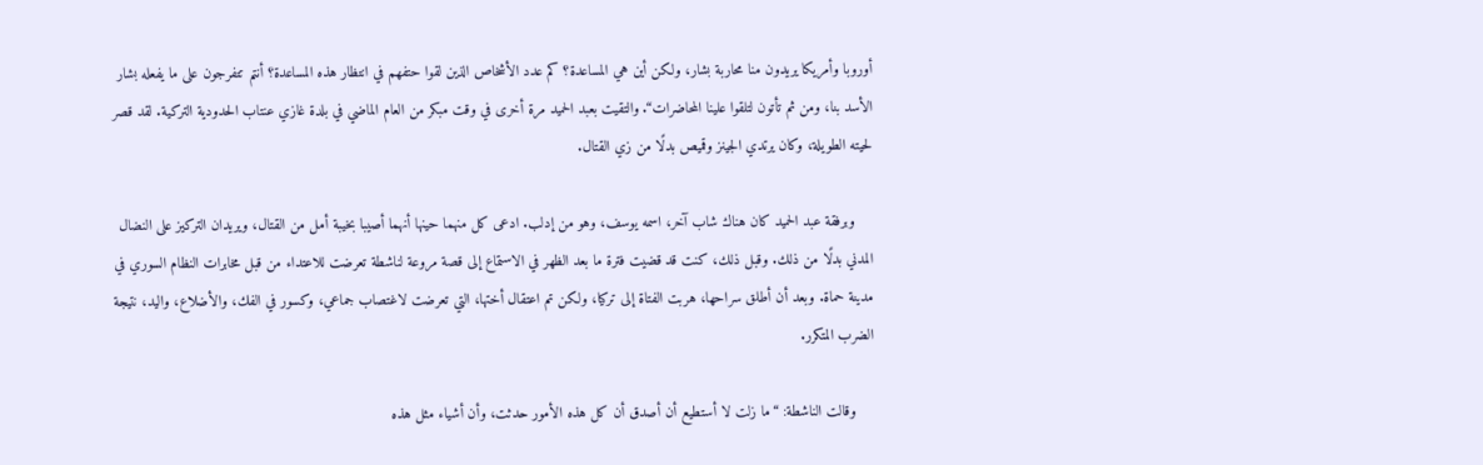أوروبا وأمريكا يريدون منا محاربة بشار، ولكن أين هي المساعدة؟ كم عدد الأشخاص الذين لقوا حتفهم في انتظار هذه المساعدة؟ أنتم تتفرجون على ما يفعله بشار الأسد بنا، ومن ثم تأتون لتلقوا علينا المحاضرات“. والتقيت بعبد الحميد مرة أخرى في وقت مبكر من العام الماضي في بلدة غازي عنتاب الحدودية التركية. لقد قصر لحيته الطويلة، وكان يرتدي الجينز وقميص بدلًا من زي القتال.

    وبرفقة عبد الحميد كان هناك شاب آخر، اسمه يوسف، وهو من إدلب. ادعى كل منهما حينها أنهما أصيبا بخيبة أمل من القتال، ويريدان التركيز على النضال المدني بدلًا من ذلك. وقبل ذلك، كنت قد قضيت فترة ما بعد الظهر في الاستماع إلى قصة مروعة لناشطة تعرضت للاعتداء من قبل مخابرات النظام السوري في مدينة حماة. وبعد أن أطلق سراحها، هربت الفتاة إلى تركيا، ولكن تم اعتقال أختها، التي تعرضت لاغتصاب جماعي، وكسور في الفك، والأضلاع، واليد، نتيجة الضرب المتكرر.

    وقالت الناشطة: “ما زلت لا أستطيع أن أصدق أن كل هذه الأمور حدثت، وأن أشياء مثل هذه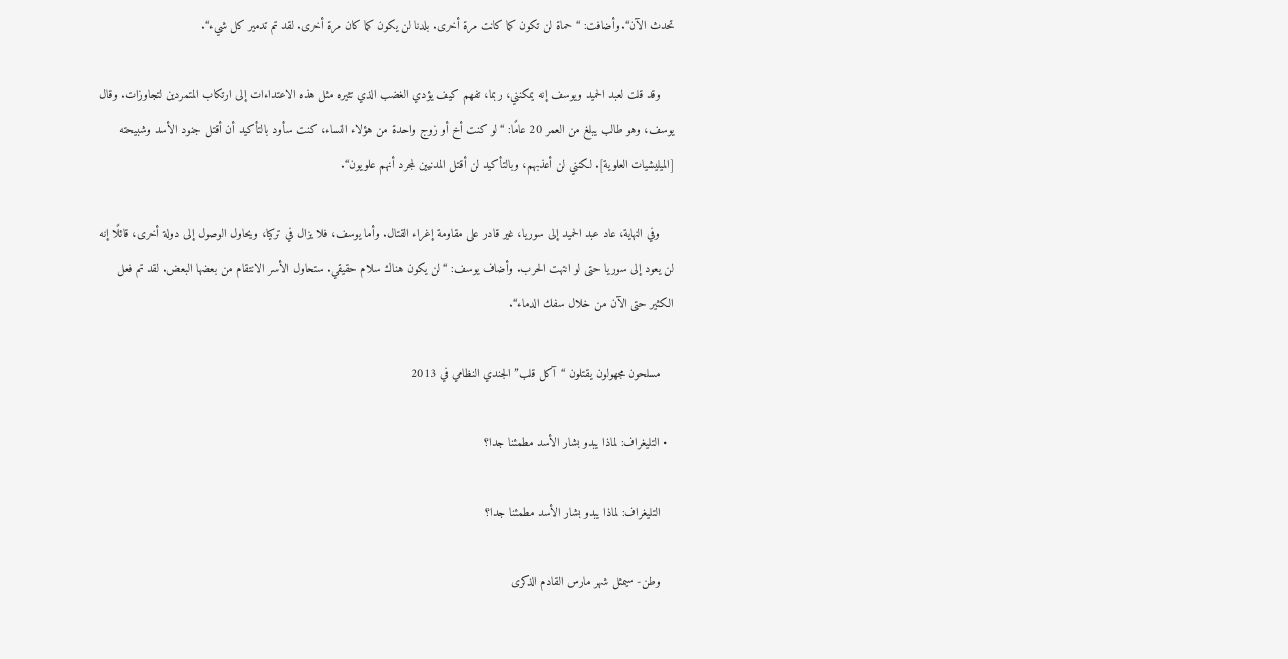تحدث الآن“. وأضافت: “حماة لن تكون كما كانت مرة أخرى. بلدنا لن يكون كما كان مرة أخرى. لقد تم تدمير كل شيء“.

    وقد قلت لعبد الحميد ويوسف إنه يمكنني، ربما، تفهم كيف يؤدي الغضب الذي تثيره مثل هذه الاعتداءات إلى ارتكاب المتمردين لتجاوزات. وقال يوسف، وهو طالب يبلغ من العمر 20 عامًا: “لو كنت أخ أو زوج واحدة من هؤلاء النساء، كنت سأود بالتأكيد أن أقتل جنود الأسد وشبيحته [الميليشيات العلوية]. لكنني لن أعذبهم، وبالتأكيد لن أقتل المدنيين لمجرد أنهم علويون“.

    وفي النهاية، عاد عبد الحميد إلى سوريا، غير قادر على مقاومة إغراء القتال. وأما يوسف، فلا يزال في تركيا، ويحاول الوصول إلى دولة أخرى، قائلًا إنه لن يعود إلى سوريا حتى لو انتهت الحرب. وأضاف يوسف: “لن يكون هناك سلام حقيقي. ستحاول الأسر الانتقام من بعضها البعض. لقد تم فعل الكثير حتى الآن من خلال سفك الدماء“.

    مسلحون مجهولون يقتلون “آكل قلب” الجندي النظامي في 2013

  • التليغراف: لماذا يبدو بشار الأسد مطمئنا جدا؟

    التليغراف: لماذا يبدو بشار الأسد مطمئنا جدا؟

    وطن- سيمثل شهر مارس القادم الذكرى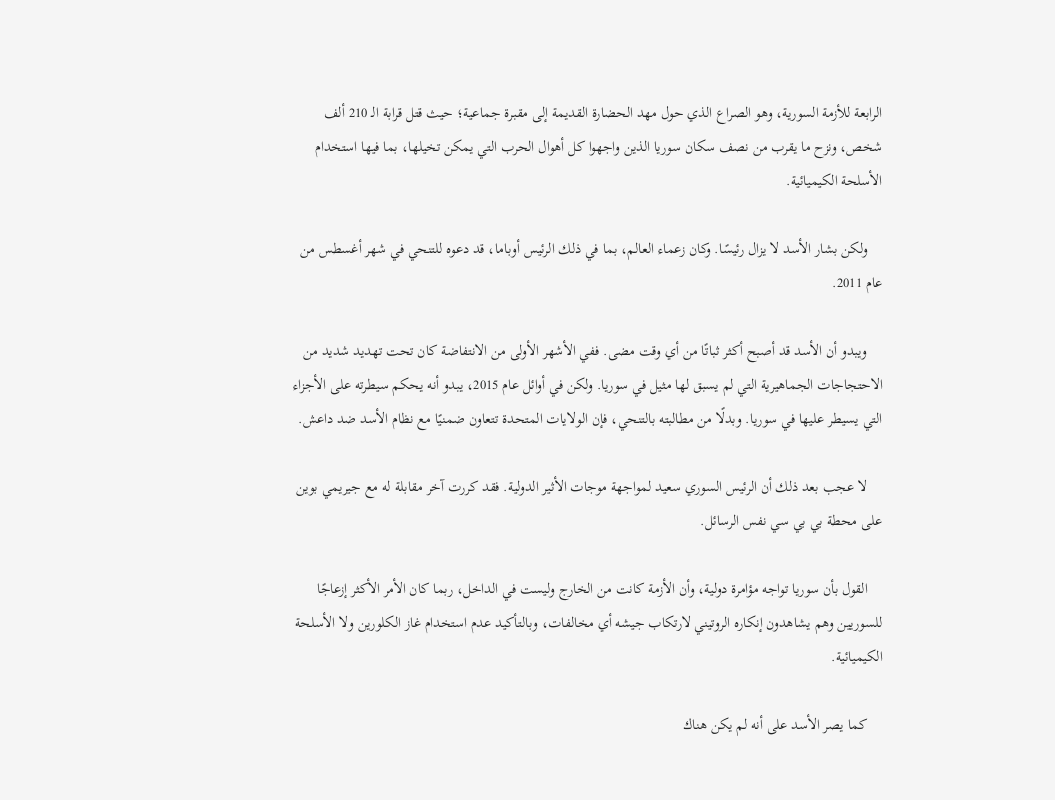الرابعة للأزمة السورية، وهو الصراع الذي حول مهد الحضارة القديمة إلى مقبرة جماعية؛ حيث قتل قرابة الـ 210 ألف شخص، ونزح ما يقرب من نصف سكان سوريا الذين واجهوا كل أهوال الحرب التي يمكن تخيلها، بما فيها استخدام الأسلحة الكيميائية.

    ولكن بشار الأسد لا يزال رئيسًا. وكان زعماء العالم، بما في ذلك الرئيس أوباما، قد دعوه للتنحي في شهر أغسطس من عام 2011.

    ويبدو أن الأسد قد أصبح أكثر ثباتًا من أي وقت مضى. ففي الأشهر الأولى من الانتفاضة كان تحت تهديد شديد من الاحتجاجات الجماهيرية التي لم يسبق لها مثيل في سوريا. ولكن في أوائل عام 2015، يبدو أنه يحكم سيطرته على الأجزاء التي يسيطر عليها في سوريا. وبدلًا من مطالبته بالتنحي، فإن الولايات المتحدة تتعاون ضمنيًا مع نظام الأسد ضد داعش.

    لا عجب بعد ذلك أن الرئيس السوري سعيد لمواجهة موجات الأثير الدولية. فقد كررت آخر مقابلة له مع جيريمي بوين على محطة بي بي سي نفس الرسائل.

    القول بأن سوريا تواجه مؤامرة دولية، وأن الأزمة كانت من الخارج وليست في الداخل، ربما كان الأمر الأكثر إزعاجًا للسوريين وهم يشاهدون إنكاره الروتيني لارتكاب جيشه أي مخالفات، وبالتأكيد عدم استخدام غاز الكلورين ولا الأسلحة الكيميائية.

    كما يصر الأسد على أنه لم يكن هناك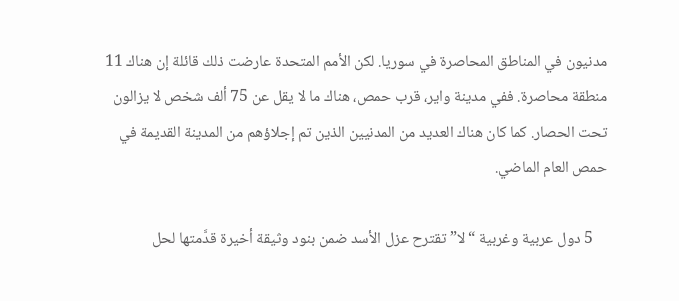مدنيون في المناطق المحاصرة في سوريا. لكن الأمم المتحدة عارضت ذلك قائلة إن هناك 11 منطقة محاصرة. ففي مدينة واير، قرب حمص، هناك ما لا يقل عن 75 ألف شخص لا يزالون تحت الحصار. كما كان هناك العديد من المدنيين الذين تم إجلاؤهم من المدينة القديمة في حمص العام الماضي.

    5 دول عربية وغربية “لا” تقترح عزل الأسد ضمن بنود وثيقة أخيرة قدَّمتها لحل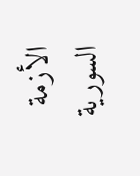الأزمة السورية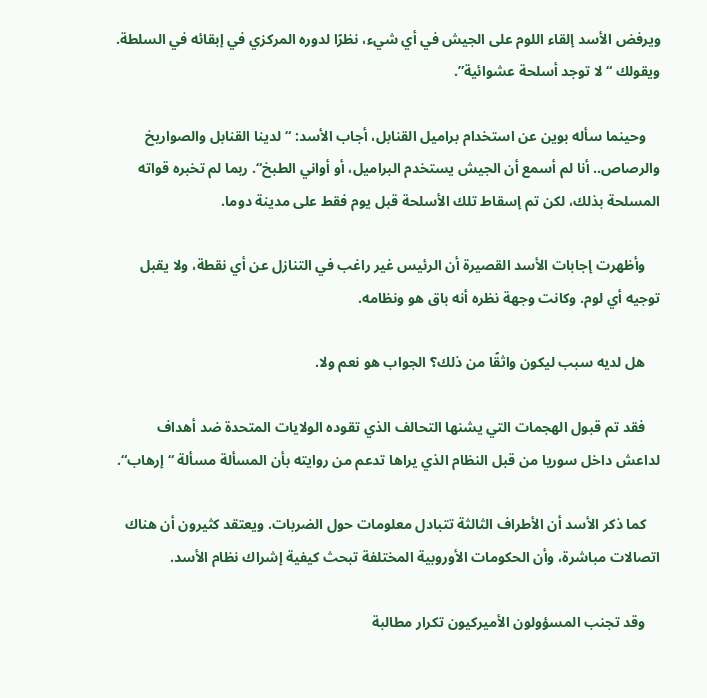ويرفض الأسد إلقاء اللوم على الجيش في أي شيء، نظرًا لدوره المركزي في إبقائه في السلطة. ويقولك “لا توجد أسلحة عشوائية”.

    وحينما سأله بوين عن استخدام براميل القنابل، أجاب الأسد: “لدينا القنابل والصواريخ والرصاص.. أنا لم أسمع أن الجيش يستخدم البراميل، أو أواني الطبخ“. ربما لم تخبره قواته المسلحة بذلك، لكن تم إسقاط تلك الأسلحة قبل يوم فقط على مدينة دوما.

    وأظهرت إجابات الأسد القصيرة أن الرئيس غير راغب في التنازل عن أي نقطة، ولا يقبل توجيه أي لوم. وكانت وجهة نظره أنه باق هو ونظامه.

    هل لديه سبب ليكون واثقًا من ذلك؟ الجواب هو نعم ولا.

    فقد تم قبول الهجمات التي يشنها التحالف الذي تقوده الولايات المتحدة ضد أهداف لداعش داخل سوريا من قبل النظام الذي يراها تدعم من روايته بأن المسألة مسألة “إرهاب“.

    كما ذكر الأسد أن الأطراف الثالثة تتبادل معلومات حول الضربات. ويعتقد كثيرون أن هناك اتصالات مباشرة، وأن الحكومات الأوروبية المختلفة تبحث كيفية إشراك نظام الأسد.

    وقد تجنب المسؤولون الأميركيون تكرار مطالبة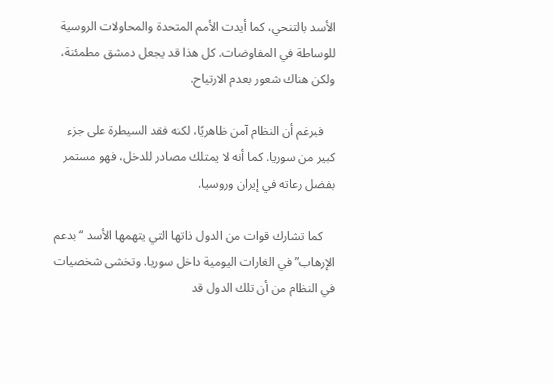الأسد بالتنحي، كما أيدت الأمم المتحدة والمحاولات الروسية للوساطة في المفاوضات. كل هذا قد يجعل دمشق مطمئنة، ولكن هناك شعور بعدم الارتياح.

    فبرغم أن النظام آمن ظاهريًا، لكنه فقد السيطرة على جزء كبير من سوريا. كما أنه لا يمتلك مصادر للدخل، فهو مستمر بفضل رعاته في إيران وروسيا.

    كما تشارك قوات من الدول ذاتها التي يتهمها الأسد “بدعم الإرهاب” في الغارات اليومية داخل سوريا. وتخشى شخصيات في النظام من أن تلك الدول قد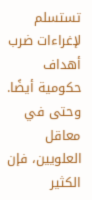تستسلم لإغراءات ضرب أهداف حكومية أيضًا. وحتى في معاقل العلويين، فإن الكثير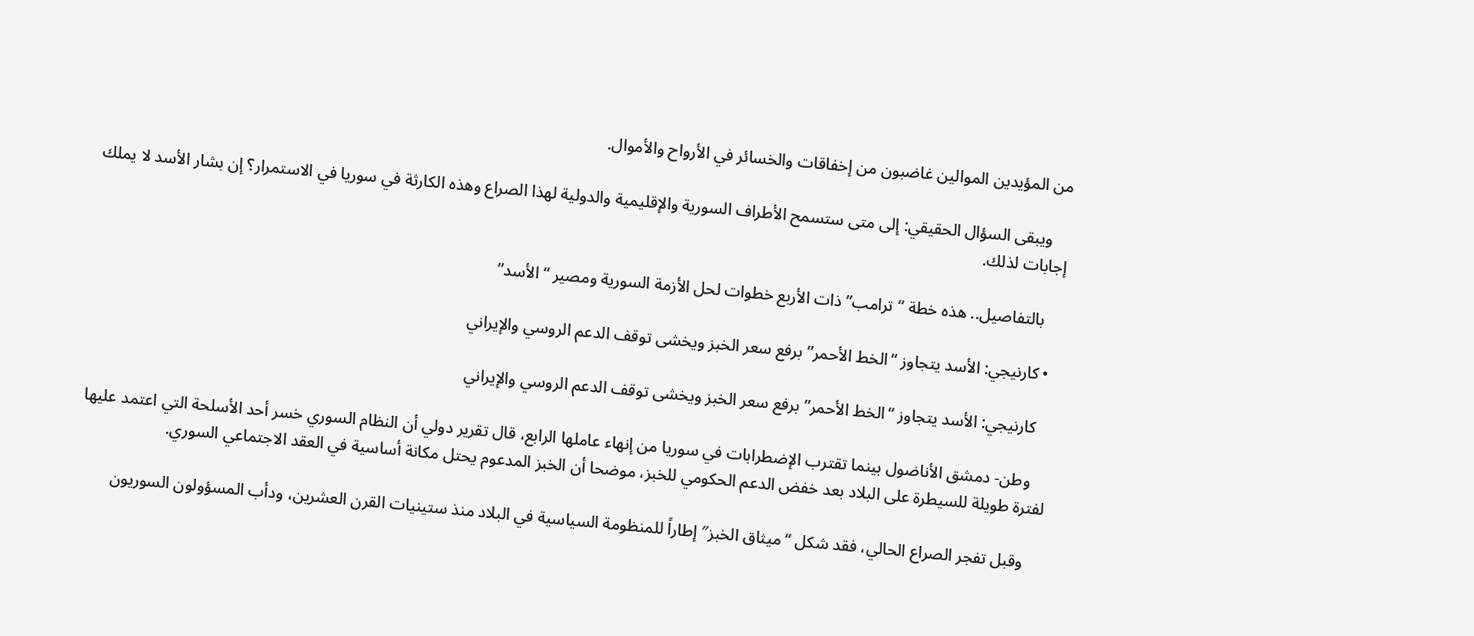من المؤيدين الموالين غاضبون من إخفاقات والخسائر في الأرواح والأموال.

    ويبقى السؤال الحقيقي: إلى متى ستسمح الأطراف السورية والإقليمية والدولية لهذا الصراع وهذه الكارثة في سوريا في الاستمرار؟ إن بشار الأسد لا يملك إجابات لذلك.

    بالتفاصيل.. هذه خطة “ترامب” ذات الأربع خطوات لحل الأزمة السورية ومصير “الأسد”

  • كارنيجي: الأسد يتجاوز “الخط الأحمر” برفع سعر الخبز ويخشى توقف الدعم الروسي والإيراني

    كارنيجي: الأسد يتجاوز “الخط الأحمر” برفع سعر الخبز ويخشى توقف الدعم الروسي والإيراني

    وطن- دمشق الأناضول بينما تقترب الإضطرابات في سوريا من إنهاء عاملها الرابع، قال تقرير دولي أن النظام السوري خسر أحد الأسلحة التي اعتمد عليها لفترة طويلة للسيطرة على البلاد بعد خفض الدعم الحكومي للخبز، موضحا أن الخبز المدعوم يحتل مكانة أساسية في العقد الاجتماعي السوري.

    وقبل تفجر الصراع الحالي، فقد شكل “ميثاق الخبز″ إطاراً للمنظومة السياسية في البلاد منذ ستينيات القرن العشرين، ودأب المسؤولون السوريون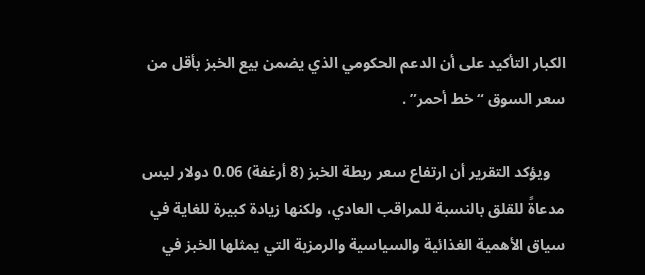الكبار التأكيد على أن الدعم الحكومي الذي يضمن بيع الخبز بأقل من سعر السوق “خط أحمر” .

    ويؤكد التقرير أن ارتفاع سعر ربطة الخبز (8 أرغفة) 0.06 دولار ليس مدعاةً للقلق بالنسبة للمراقب العادي، ولكنها زيادة كبيرة للغاية في سياق الأهمية الغذائية والسياسية والرمزية التي يمثلها الخبز في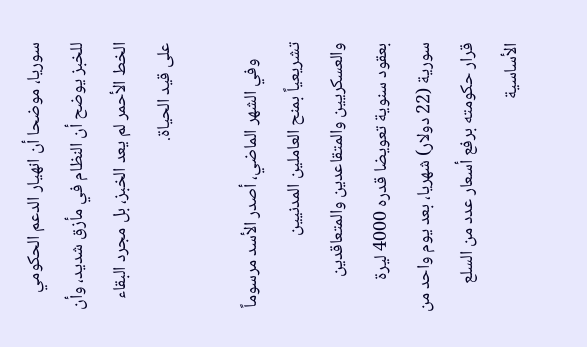سوريا، موضحا أن انهيار الدعم الحكومي للخبز يوضح أن النظام في مأزق شديد، وأن الخط الأحمر لم يعد الخبز، بل مجرد البقاء على قيد الحياة.

    وفي الشهر الماضي، أصدر الأسد مرسوماً تشريعياً بمنح العاملين المدنيين والعسكريين والمتقاعدين والمتعاقدين بعقود سنوية تعويضا قدره 4000 ليرة سورية (22 دولار) شهريا، بعد يوم واحد من قرار حكومته برفع أسعار عدد من السلع الأساسية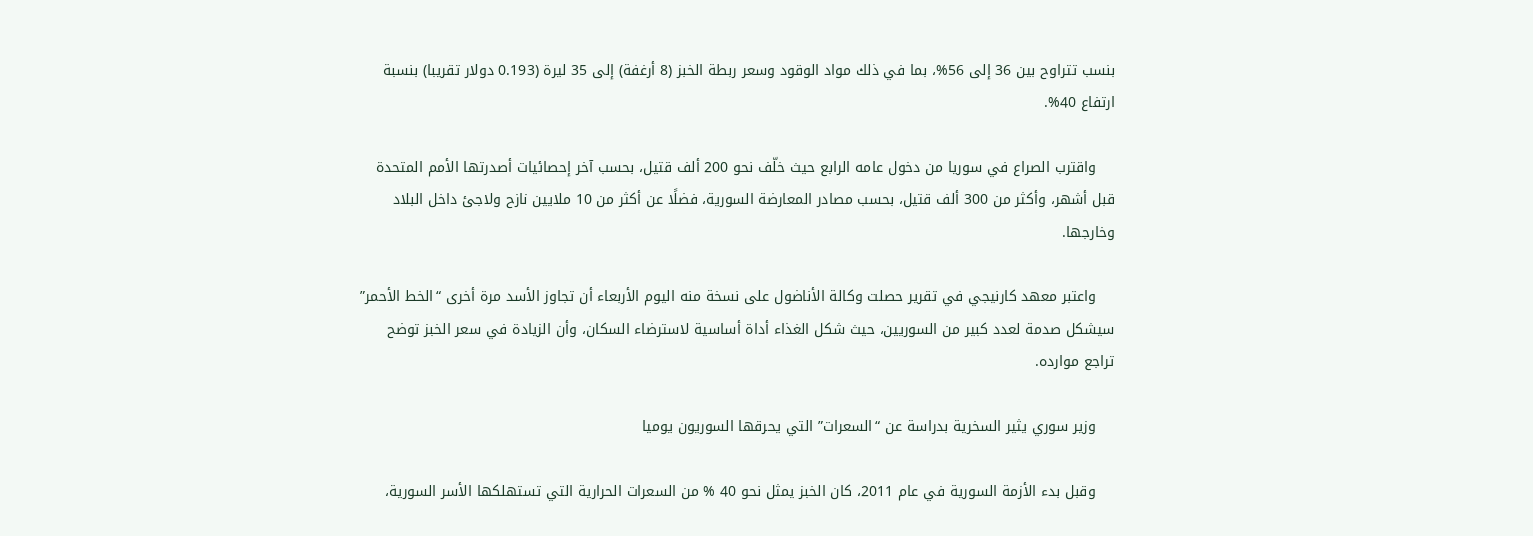بنسب تتراوح بين 36 إلى 56%، بما في ذلك مواد الوقود وسعر ربطة الخبز (8 أرغفة) إلى 35 ليرة (0.193 دولار تقريبا) بنسبة ارتفاع 40%.

    واقترب الصراع في سوريا من دخول عامه الرابع حيث خلّف نحو 200 ألف قتيل، بحسب آخر إحصائيات أصدرتها الأمم المتحدة قبل أشهر، وأكثر من 300 ألف قتيل، بحسب مصادر المعارضة السورية، فضلًا عن أكثر من 10 ملايين نازح ولاجئ داخل البلاد وخارجها.

    واعتبر معهد كارنيجي في تقرير حصلت وكالة الأناضول على نسخة منه اليوم الأربعاء أن تجاوز الأسد مرة أخرى “الخط الأحمر” سيشكل صدمة لعدد كبير من السوريين، حيث شكل الغذاء أداة أساسية لاسترضاء السكان، وأن الزيادة في سعر الخبز توضح تراجع موارده.

    وزير سوري يثير السخرية بدراسة عن “السعرات” التي يحرقها السوريون يوميا

    وقبل بدء الأزمة السورية في عام 2011، كان الخبز يمثل نحو 40 % من السعرات الحرارية التي تستهلكها الأسر السورية،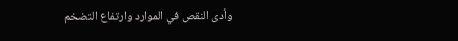وأدى النقص في الموارد وارتفاع التضخم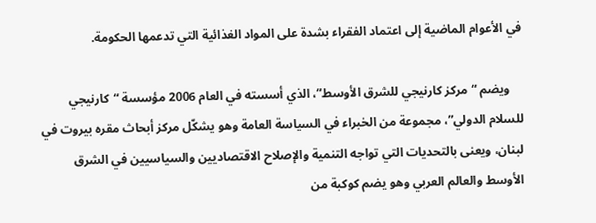في الأعوام الماضية إلى اعتماد الفقراء بشدة على المواد الغذائية التي تدعمها الحكومة.

    ويضم “مركز كارنيجي للشرق الأوسط”، الذي أسسته في العام 2006 مؤسسة “كارنيجي للسلام الدولي”، مجموعة من الخبراء في السياسة العامة وهو يشكّل مركز أبحاث مقره بيروت في لبنان، ويعنى بالتحديات التي تواجه التنمية والإصلاح الاقتصاديين والسياسيين في الشرق الأوسط والعالم العربي وهو يضم كوكبة من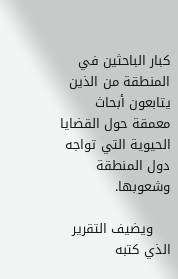كبار الباحثين في المنطقة من الذين يتابعون أبحاث معمقة حول القضايا الحيوية التي تواجه دول المنطقة وشعوبها.

    ويضيف التقرير الذي كتبه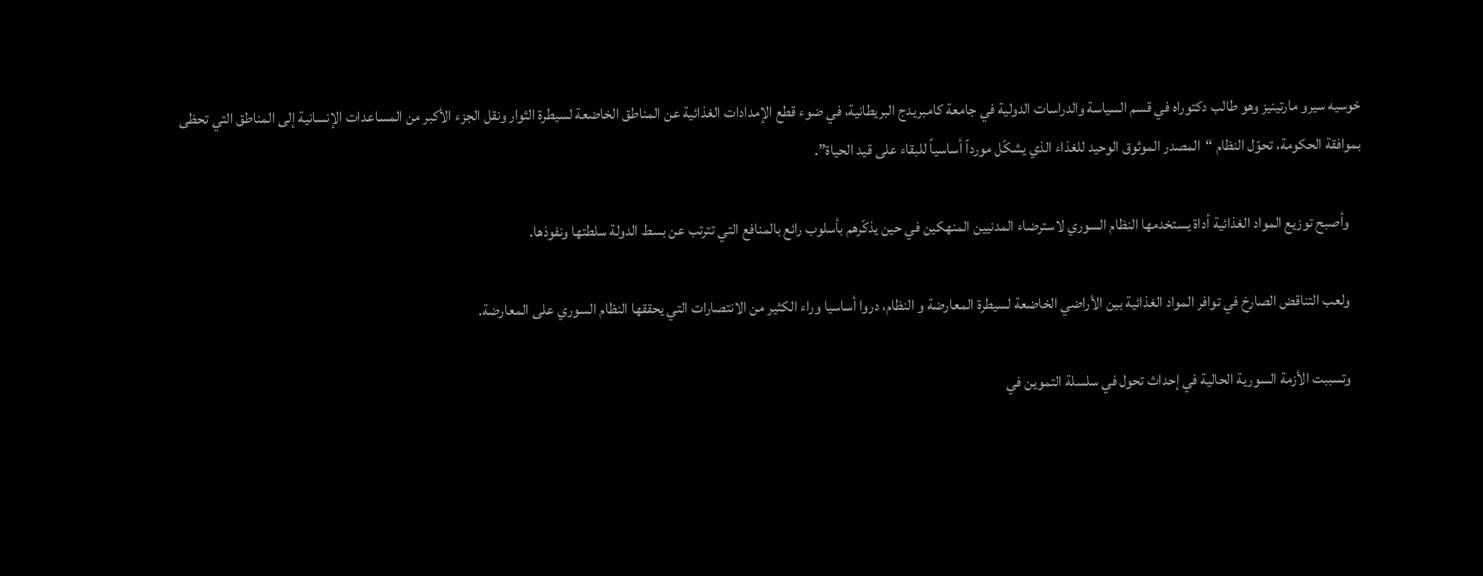خوسيه سيرو مارتينيز وهو طالب دكتوراه في قسم السياسة والدراسات الدولية في جامعة كامبريدج البريطانية، في ضوء قطع الإمدادات الغذائية عن المناطق الخاضعة لسيطرة الثوار ونقل الجزء الأكبر من المساعدات الإنسانية إلى المناطق التي تحظى بموافقة الحكومة، تحوّل النظام “المصدر الموثوق الوحيد للغذاء الذي يشكّل مورداً أساسياً للبقاء على قيد الحياة”.

    وأصبح توزيع المواد الغذائية أداة يستخدمها النظام السوري لاسترضاء المدنيين المنهكين في حين يذكّرهم بأسلوب رائع بالمنافع التي تترتب عن بسط الدولة سلطتها ونفوذها.

    ولعب التناقض الصارخ في توافر المواد الغذائية بين الأراضي الخاضعة لسيطرة المعارضة و النظام، دروا أساسيا وراء الكثير من الانتصارات التي يحققها النظام السوري على المعارضة.

    وتسببت الأزمة السورية الحالية في إحداث تحول في سلسلة التموين في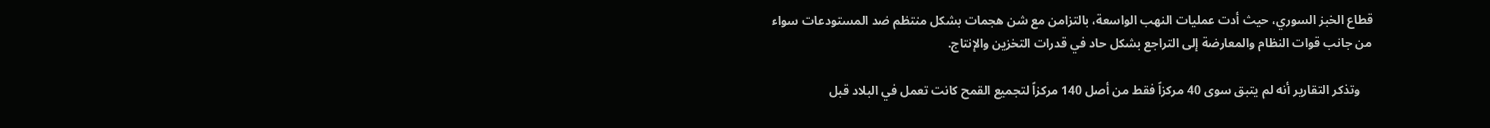قطاع الخبز السوري، حيث أدت عمليات النهب الواسعة، بالتزامن مع شن هجمات بشكل منتظم ضد المستودعات سواء من جانب قوات النظام والمعارضة إلى التراجع بشكل حاد في قدرات التخزين والإنتاج.

    وتذكر التقارير أنه لم يتبق سوى 40 مركزاً فقط من أصل 140 مركزاً لتجميع القمح كانت تعمل في البلاد قبل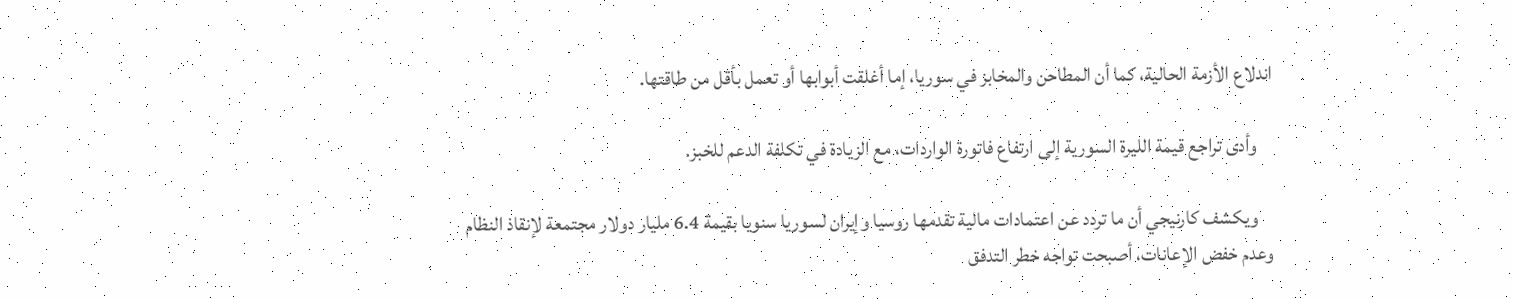اندلاع الأزمة الحالية، كما أن المطاحن والمخابز في سوريا، إما أغلقت أبوابها أو تعمل بأقل من طاقتها.

    وأدى تراجع قيمة الليرة السورية إلى ارتفاع فاتورة الواردات، مع الزيادة في تكلفة الدعم للخبز.

    ويكشف كارنيجي أن ما تردد عن اعتمادات مالية تقدمها روسيا وإيران لسوريا سنويا بقيمة 6.4 مليار دولار مجتمعة لإنقاذ النظام وعدم خفض الإعانات، أصبحت تواجه خطر التدفق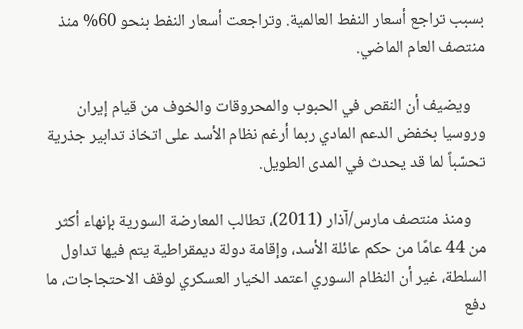بسبب تراجع أسعار النفط العالمية. وتراجعت أسعار النفط بنحو 60% منذ منتصف العام الماضي.

    ويضيف أن النقص في الحبوب والمحروقات والخوف من قيام إيران وروسيا بخفض الدعم المادي ربما أرغم نظام الأسد على اتخاذ تدابير جذرية تحسّباً لما قد يحدث في المدى الطويل.

    ومنذ منتصف مارس/آذار (2011)، تطالب المعارضة السورية بإنهاء أكثر من 44 عامًا من حكم عائلة الأسد، وإقامة دولة ديمقراطية يتم فيها تداول السلطة، غير أن النظام السوري اعتمد الخيار العسكري لوقف الاحتجاجات، ما دفع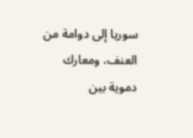سوريا إلى دوامة من العنف، ومعارك دموية بين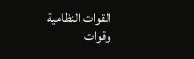القوات النظامية وقوات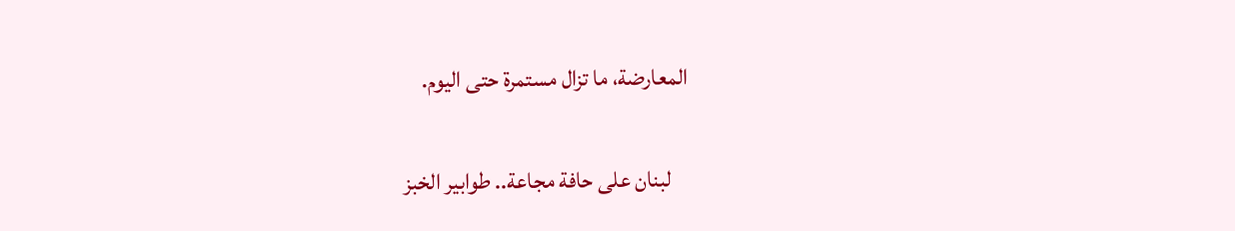المعارضة، ما تزال مستمرة حتى اليوم.

    لبنان على حافة مجاعة.. طوابير الخبز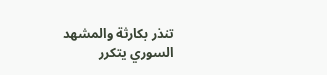تنذر بكارثة والمشهد السوري يتكرر